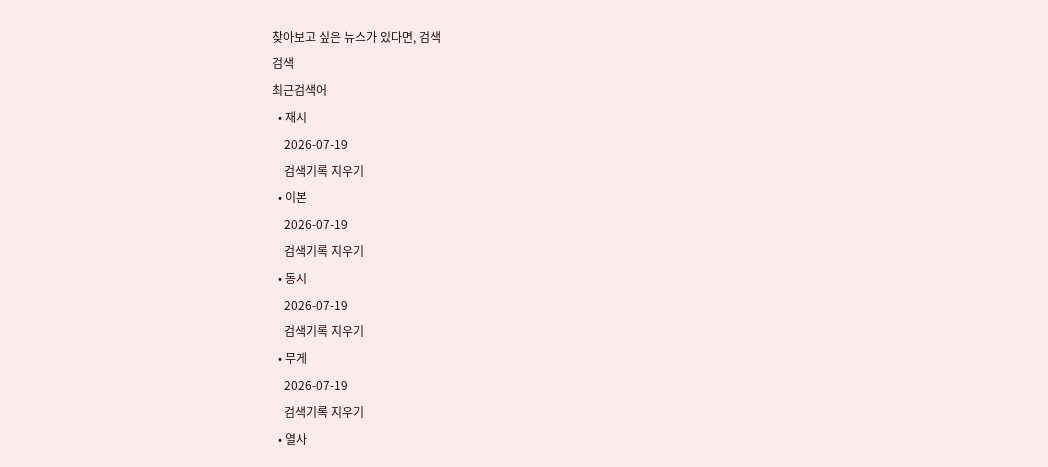찾아보고 싶은 뉴스가 있다면, 검색
검색
최근검색어
  • 재시
    2026-07-19
    검색기록 지우기
  • 이본
    2026-07-19
    검색기록 지우기
  • 동시
    2026-07-19
    검색기록 지우기
  • 무게
    2026-07-19
    검색기록 지우기
  • 열사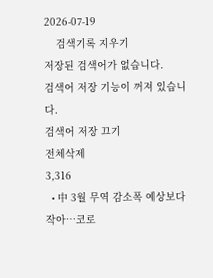2026-07-19
    검색기록 지우기
저장된 검색어가 없습니다.
검색어 저장 기능이 꺼져 있습니다.
검색어 저장 끄기
전체삭제
3,316
  • 中 3월 무역 감소폭 예상보다 작아…코로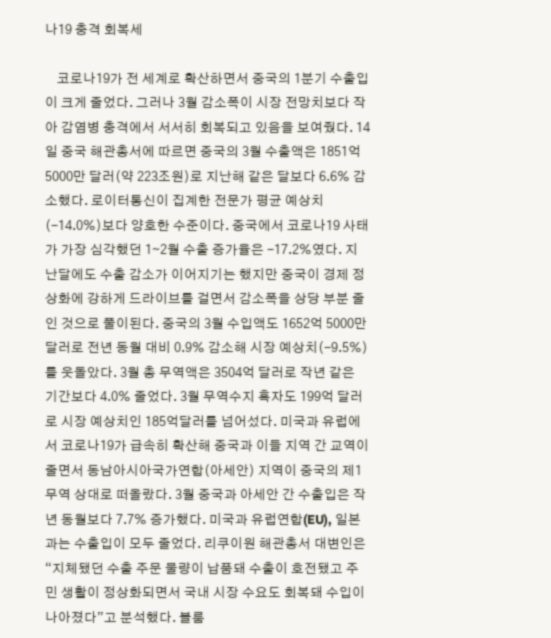나19 충격 회복세

    코로나19가 전 세계로 확산하면서 중국의 1분기 수출입이 크게 줄었다. 그러나 3월 감소폭이 시장 전망치보다 작아 감염병 충격에서 서서히 회복되고 있음을 보여줬다. 14일 중국 해관총서에 따르면 중국의 3월 수출액은 1851억 5000만 달러(약 223조원)로 지난해 같은 달보다 6.6% 감소했다. 로이터통신이 집계한 전문가 평균 예상치(-14.0%)보다 양호한 수준이다. 중국에서 코로나19 사태가 가장 심각했던 1∼2월 수출 증가율은 -17.2%였다. 지난달에도 수출 감소가 이어지기는 했지만 중국이 경제 정상화에 강하게 드라이브를 걸면서 감소폭을 상당 부분 줄인 것으로 풀이된다. 중국의 3월 수입액도 1652억 5000만 달러로 전년 동월 대비 0.9% 감소해 시장 예상치(-9.5%)를 웃돌았다. 3월 총 무역액은 3504억 달러로 작년 같은 기간보다 4.0% 줄었다. 3월 무역수지 흑자도 199억 달러로 시장 예상치인 185억달러를 넘어섰다. 미국과 유럽에서 코로나19가 급속히 확산해 중국과 이들 지역 간 교역이 줄면서 동남아시아국가연합(아세안) 지역이 중국의 제1 무역 상대로 떠올랐다. 3월 중국과 아세안 간 수출입은 작년 동월보다 7.7% 증가했다. 미국과 유럽연합(EU), 일본과는 수출입이 모두 줄었다. 리쿠이원 해관총서 대변인은 “지체됐던 수출 주문 물량이 납품돼 수출이 호전됐고 주민 생활이 정상화되면서 국내 시장 수요도 회복돼 수입이 나아졌다”고 분석했다. 블룸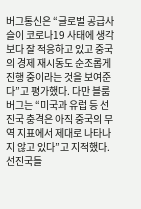버그통신은 “글로벌 공급사슬이 코로나19 사태에 생각보다 잘 적응하고 있고 중국의 경제 재시동도 순조롭게 진행 중이라는 것을 보여준다”고 평가했다. 다만 블룸버그는 “미국과 유럽 등 선진국 충격은 아직 중국의 무역 지표에서 제대로 나타나지 않고 있다”고 지적했다. 선진국들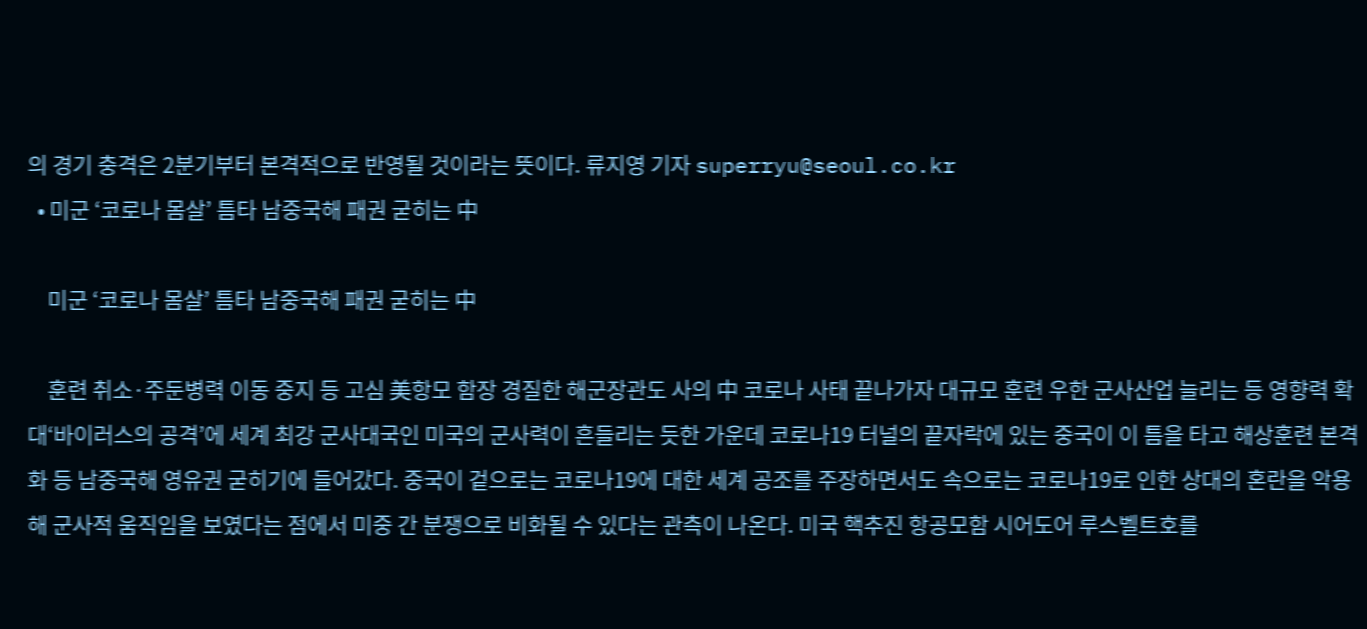의 경기 충격은 2분기부터 본격적으로 반영될 것이라는 뜻이다. 류지영 기자 superryu@seoul.co.kr
  • 미군 ‘코로나 몸살’ 틈타 남중국해 패권 굳히는 中

    미군 ‘코로나 몸살’ 틈타 남중국해 패권 굳히는 中

    훈련 취소·주둔병력 이동 중지 등 고심 美항모 함장 경질한 해군장관도 사의 中 코로나 사태 끝나가자 대규모 훈련 우한 군사산업 늘리는 등 영향력 확대‘바이러스의 공격’에 세계 최강 군사대국인 미국의 군사력이 흔들리는 듯한 가운데 코로나19 터널의 끝자락에 있는 중국이 이 틈을 타고 해상훈련 본격화 등 남중국해 영유권 굳히기에 들어갔다. 중국이 겉으로는 코로나19에 대한 세계 공조를 주장하면서도 속으로는 코로나19로 인한 상대의 혼란을 악용해 군사적 움직임을 보였다는 점에서 미중 간 분쟁으로 비화될 수 있다는 관측이 나온다. 미국 핵추진 항공모함 시어도어 루스벨트호를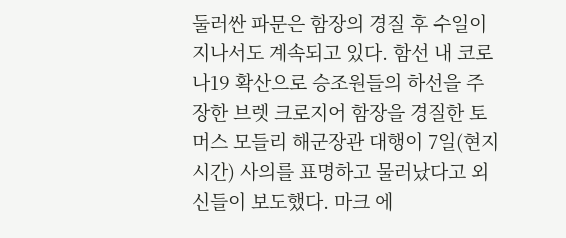둘러싼 파문은 함장의 경질 후 수일이 지나서도 계속되고 있다. 함선 내 코로나19 확산으로 승조원들의 하선을 주장한 브렛 크로지어 함장을 경질한 토머스 모들리 해군장관 대행이 7일(현지시간) 사의를 표명하고 물러났다고 외신들이 보도했다. 마크 에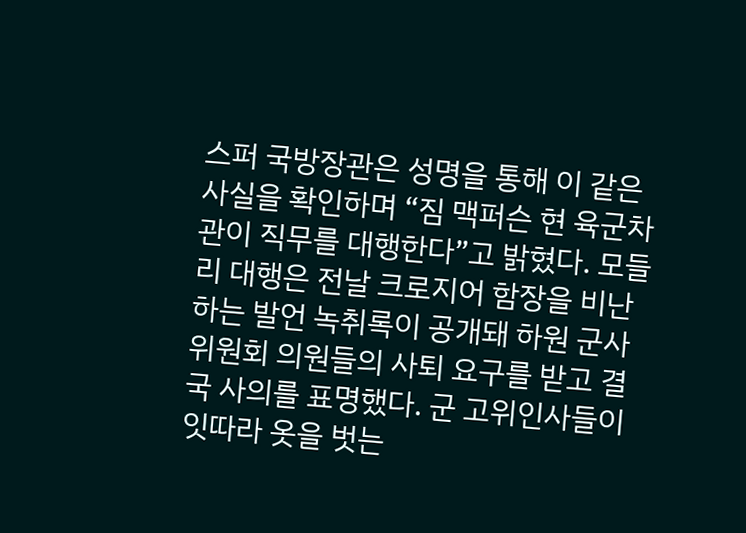스퍼 국방장관은 성명을 통해 이 같은 사실을 확인하며 “짐 맥퍼슨 현 육군차관이 직무를 대행한다”고 밝혔다. 모들리 대행은 전날 크로지어 함장을 비난하는 발언 녹취록이 공개돼 하원 군사위원회 의원들의 사퇴 요구를 받고 결국 사의를 표명했다. 군 고위인사들이 잇따라 옷을 벗는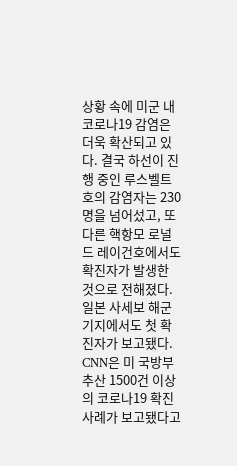상황 속에 미군 내 코로나19 감염은 더욱 확산되고 있다. 결국 하선이 진행 중인 루스벨트호의 감염자는 230명을 넘어섰고, 또 다른 핵항모 로널드 레이건호에서도 확진자가 발생한 것으로 전해졌다. 일본 사세보 해군기지에서도 첫 확진자가 보고됐다. CNN은 미 국방부 추산 1500건 이상의 코로나19 확진 사례가 보고됐다고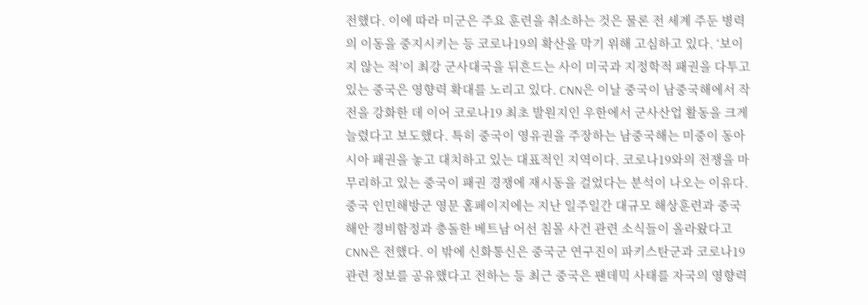전했다. 이에 따라 미군은 주요 훈련을 취소하는 것은 물론 전 세계 주둔 병력의 이동을 중지시키는 등 코로나19의 확산을 막기 위해 고심하고 있다. ‘보이지 않는 적’이 최강 군사대국을 뒤흔드는 사이 미국과 지정학적 패권을 다투고 있는 중국은 영향력 확대를 노리고 있다. CNN은 이날 중국이 남중국해에서 작전을 강화한 데 이어 코로나19 최초 발원지인 우한에서 군사산업 활동을 크게 늘렸다고 보도했다. 특히 중국이 영유권을 주장하는 남중국해는 미중이 동아시아 패권을 놓고 대치하고 있는 대표적인 지역이다. 코로나19와의 전쟁을 마무리하고 있는 중국이 패권 경쟁에 재시동을 걸었다는 분석이 나오는 이유다. 중국 인민해방군 영문 홈페이지에는 지난 일주일간 대규모 해상훈련과 중국 해안 경비함정과 충돌한 베트남 어선 침몰 사건 관련 소식들이 올라왔다고 CNN은 전했다. 이 밖에 신화통신은 중국군 연구진이 파키스탄군과 코로나19 관련 정보를 공유했다고 전하는 등 최근 중국은 팬데믹 사태를 자국의 영향력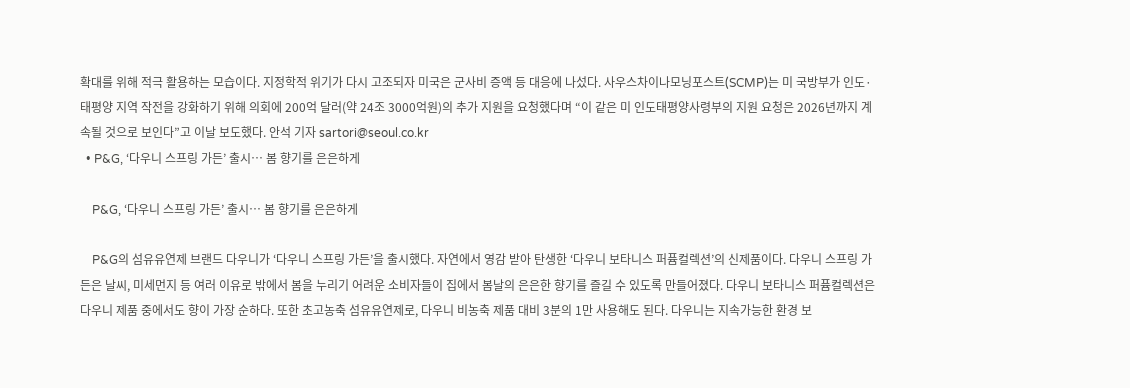확대를 위해 적극 활용하는 모습이다. 지정학적 위기가 다시 고조되자 미국은 군사비 증액 등 대응에 나섰다. 사우스차이나모닝포스트(SCMP)는 미 국방부가 인도·태평양 지역 작전을 강화하기 위해 의회에 200억 달러(약 24조 3000억원)의 추가 지원을 요청했다며 “이 같은 미 인도태평양사령부의 지원 요청은 2026년까지 계속될 것으로 보인다”고 이날 보도했다. 안석 기자 sartori@seoul.co.kr
  • P&G, ‘다우니 스프링 가든’ 출시… 봄 향기를 은은하게

    P&G, ‘다우니 스프링 가든’ 출시… 봄 향기를 은은하게

    P&G의 섬유유연제 브랜드 다우니가 ‘다우니 스프링 가든’을 출시했다. 자연에서 영감 받아 탄생한 ‘다우니 보타니스 퍼퓸컬렉션’의 신제품이다. 다우니 스프링 가든은 날씨, 미세먼지 등 여러 이유로 밖에서 봄을 누리기 어려운 소비자들이 집에서 봄날의 은은한 향기를 즐길 수 있도록 만들어졌다. 다우니 보타니스 퍼퓸컬렉션은 다우니 제품 중에서도 향이 가장 순하다. 또한 초고농축 섬유유연제로, 다우니 비농축 제품 대비 3분의 1만 사용해도 된다. 다우니는 지속가능한 환경 보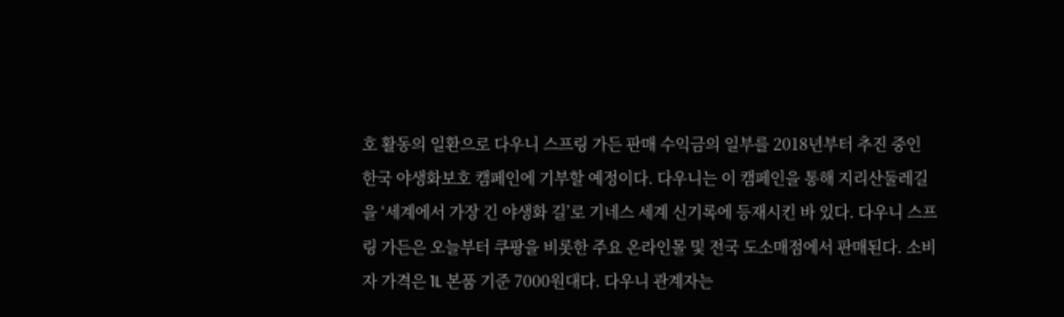호 활동의 일환으로 다우니 스프링 가든 판매 수익금의 일부를 2018년부터 추진 중인 한국 야생화보호 캠페인에 기부할 예정이다. 다우니는 이 캠페인을 통해 지리산둘레길을 ‘세계에서 가장 긴 야생화 길’로 기네스 세계 신기록에 등재시킨 바 있다. 다우니 스프링 가든은 오늘부터 쿠팡을 비롯한 주요 온라인몰 및 전국 도소매점에서 판매된다. 소비자 가격은 1L 본품 기준 7000원대다. 다우니 관계자는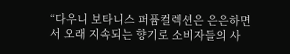“다우니 보타니스 퍼퓸컬렉션은 은은하면서 오래 지속되는 향기로 소비자들의 사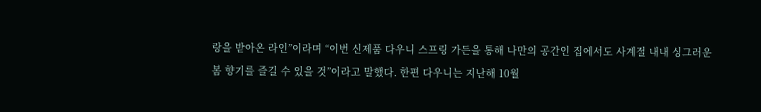랑을 받아온 라인”이라며 “이번 신제품 다우니 스프링 가든을 통해 나만의 공간인 집에서도 사계절 내내 싱그러운 봄 향기를 즐길 수 있을 것”이라고 말했다. 한편 다우니는 지난해 10월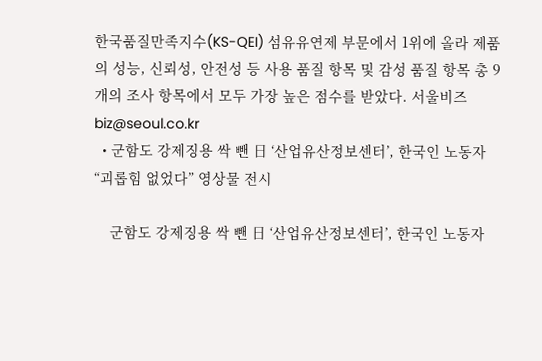한국품질만족지수(KS-QEI) 섬유유연제 부문에서 1위에 올라 제품의 성능, 신뢰성, 안전성 등 사용 품질 항목 및 감성 품질 항목 총 9개의 조사 항목에서 모두 가장 높은 점수를 받았다. 서울비즈 biz@seoul.co.kr
  • 군함도 강제징용 싹 뺀 日 ‘산업유산정보센터’, 한국인 노동자 “괴롭힘 없었다” 영상물 전시

    군함도 강제징용 싹 뺀 日 ‘산업유산정보센터’, 한국인 노동자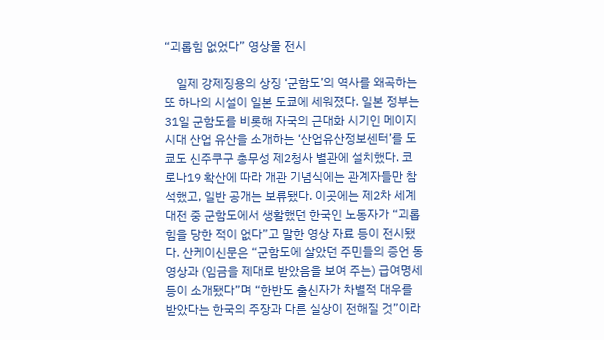“괴롭힘 없었다” 영상물 전시

    일제 강제징용의 상징 ‘군함도’의 역사를 왜곡하는 또 하나의 시설이 일본 도쿄에 세워졌다. 일본 정부는 31일 군함도를 비롯해 자국의 근대화 시기인 메이지시대 산업 유산을 소개하는 ‘산업유산정보센터’를 도쿄도 신주쿠구 총무성 제2청사 별관에 설치했다. 코로나19 확산에 따라 개관 기념식에는 관계자들만 참석했고, 일반 공개는 보류됐다. 이곳에는 제2차 세계대전 중 군함도에서 생활했던 한국인 노동자가 “괴롭힘을 당한 적이 없다”고 말한 영상 자료 등이 전시됐다. 산케이신문은 “군함도에 살았던 주민들의 증언 동영상과 (임금을 제대로 받았음을 보여 주는) 급여명세 등이 소개됐다”며 “한반도 출신자가 차별적 대우를 받았다는 한국의 주장과 다른 실상이 전해질 것”이라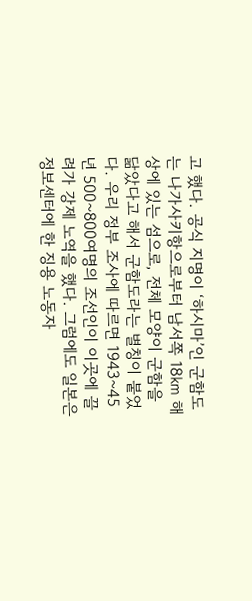고 했다. 공식 지명이 ‘하시마’인 군함도는 나가사키항으로부터 남서쪽 18㎞ 해상에 있는 섬으로, 전체 모양이 군함을 닮았다고 해서 군함도라는 별칭이 붙었다. 우리 정부 조사에 따르면 1943~45년 500~800여명의 조선인이 이곳에 끌려가 강제 노역을 했다. 그럼에도 일본은 정보센터에 한 징용 노동자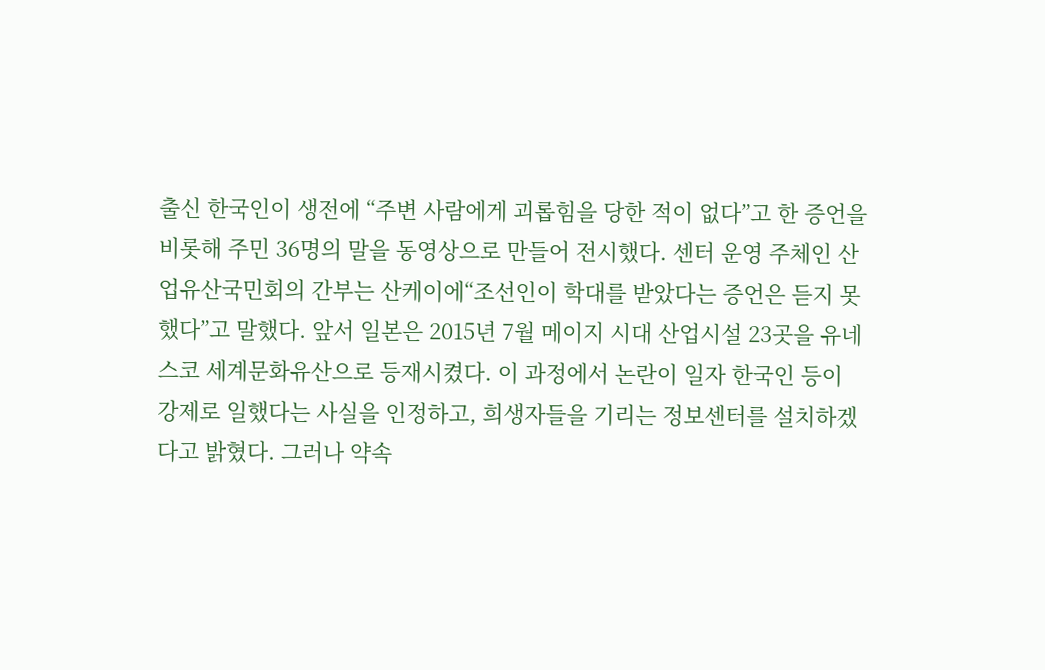출신 한국인이 생전에 “주변 사람에게 괴롭힘을 당한 적이 없다”고 한 증언을 비롯해 주민 36명의 말을 동영상으로 만들어 전시했다. 센터 운영 주체인 산업유산국민회의 간부는 산케이에“조선인이 학대를 받았다는 증언은 듣지 못했다”고 말했다. 앞서 일본은 2015년 7월 메이지 시대 산업시설 23곳을 유네스코 세계문화유산으로 등재시켰다. 이 과정에서 논란이 일자 한국인 등이 강제로 일했다는 사실을 인정하고, 희생자들을 기리는 정보센터를 설치하겠다고 밝혔다. 그러나 약속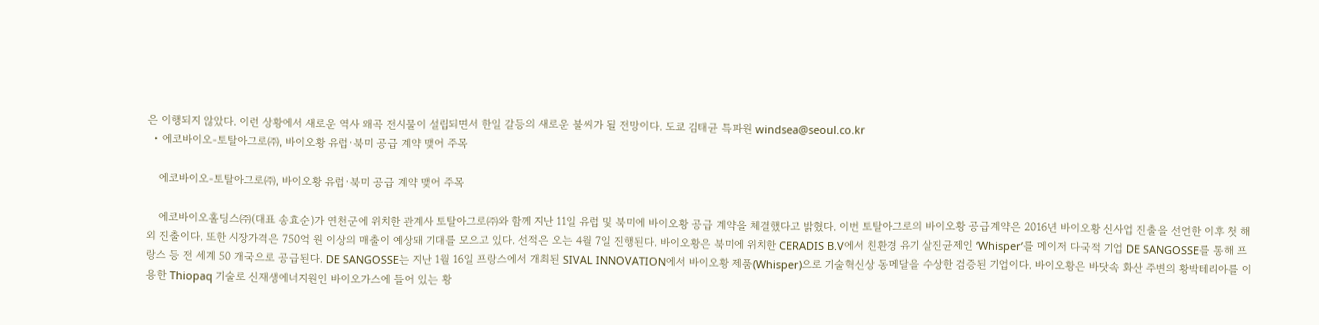은 이행되지 않았다. 이런 상황에서 새로운 역사 왜곡 전시물이 설립되면서 한일 갈등의 새로운 불씨가 될 전망이다. 도쿄 김태균 특파원 windsea@seoul.co.kr
  • 에코바이오-토탈아그로㈜, 바이오황 유럽·북미 공급 계약 맺어 주목

    에코바이오-토탈아그로㈜, 바이오황 유럽·북미 공급 계약 맺어 주목

    에코바이오홀딩스㈜(대표 송효순)가 연천군에 위치한 관계사 토탈아그로㈜와 함께 지난 11일 유럽 및 북미에 바이오황 공급 계약을 체결했다고 밝혔다. 이번 토탈아그로의 바이오황 공급계약은 2016년 바이오황 신사업 진출을 선언한 이후 첫 해외 진출이다. 또한 시장가격은 750억 원 이상의 매출이 예상돼 기대를 모으고 있다. 선적은 오는 4월 7일 진행된다. 바이오황은 북미에 위치한 CERADIS B.V에서 친환경 유기 살진균제인 ‘Whisper’를 메이저 다국적 기업 DE SANGOSSE를 통해 프랑스 등 전 세계 50 개국으로 공급된다. DE SANGOSSE는 지난 1월 16일 프랑스에서 개최된 SIVAL INNOVATION에서 바이오황 제품(Whisper)으로 기술혁신상 동메달을 수상한 검증된 기업이다. 바이오황은 바닷속 화산 주변의 황박테리아를 이용한 Thiopaq 기술로 신재생에너지원인 바이오가스에 들어 있는 황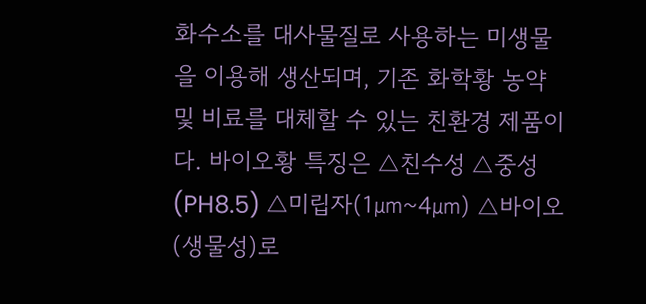화수소를 대사물질로 사용하는 미생물을 이용해 생산되며, 기존 화학황 농약 및 비료를 대체할 수 있는 친환경 제품이다. 바이오황 특징은 △친수성 △중성(PH8.5) △미립자(1㎛~4㎛) △바이오(생물성)로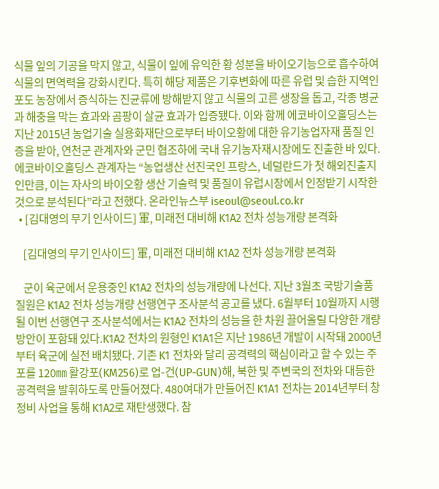식물 잎의 기공을 막지 않고, 식물이 잎에 유익한 황 성분을 바이오기능으로 흡수하여 식물의 면역력을 강화시킨다. 특히 해당 제품은 기후변화에 따른 유럽 및 습한 지역인 포도 농장에서 증식하는 진균류에 방해받지 않고 식물의 고른 생장을 돕고, 각종 병균과 해충을 막는 효과와 곰팡이 살균 효과가 입증됐다. 이와 함께 에코바이오홀딩스는 지난 2015년 농업기술 실용화재단으로부터 바이오황에 대한 유기농업자재 품질 인증을 받아, 연천군 관계자와 군민 협조하에 국내 유기농자재시장에도 진출한 바 있다. 에코바이오홀딩스 관계자는 “농업생산 선진국인 프랑스, 네덜란드가 첫 해외진출지인만큼, 이는 자사의 바이오황 생산 기술력 및 품질이 유럽시장에서 인정받기 시작한 것으로 분석된다”라고 전했다. 온라인뉴스부 iseoul@seoul.co.kr
  • [김대영의 무기 인사이드] 軍, 미래전 대비해 K1A2 전차 성능개량 본격화

    [김대영의 무기 인사이드] 軍, 미래전 대비해 K1A2 전차 성능개량 본격화

    군이 육군에서 운용중인 K1A2 전차의 성능개량에 나선다. 지난 3월초 국방기술품질원은 K1A2 전차 성능개량 선행연구 조사분석 공고를 냈다. 6월부터 10월까지 시행될 이번 선행연구 조사분석에서는 K1A2 전차의 성능을 한 차원 끌어올릴 다양한 개량 방안이 포함돼 있다.K1A2 전차의 원형인 K1A1은 지난 1986년 개발이 시작돼 2000년부터 육군에 실전 배치됐다. 기존 K1 전차와 달리 공격력의 핵심이라고 할 수 있는 주포를 120㎜ 활강포(KM256)로 업-건(UP-GUN)해, 북한 및 주변국의 전차와 대등한 공격력을 발휘하도록 만들어졌다. 480여대가 만들어진 K1A1 전차는 2014년부터 창정비 사업을 통해 K1A2로 재탄생했다. 참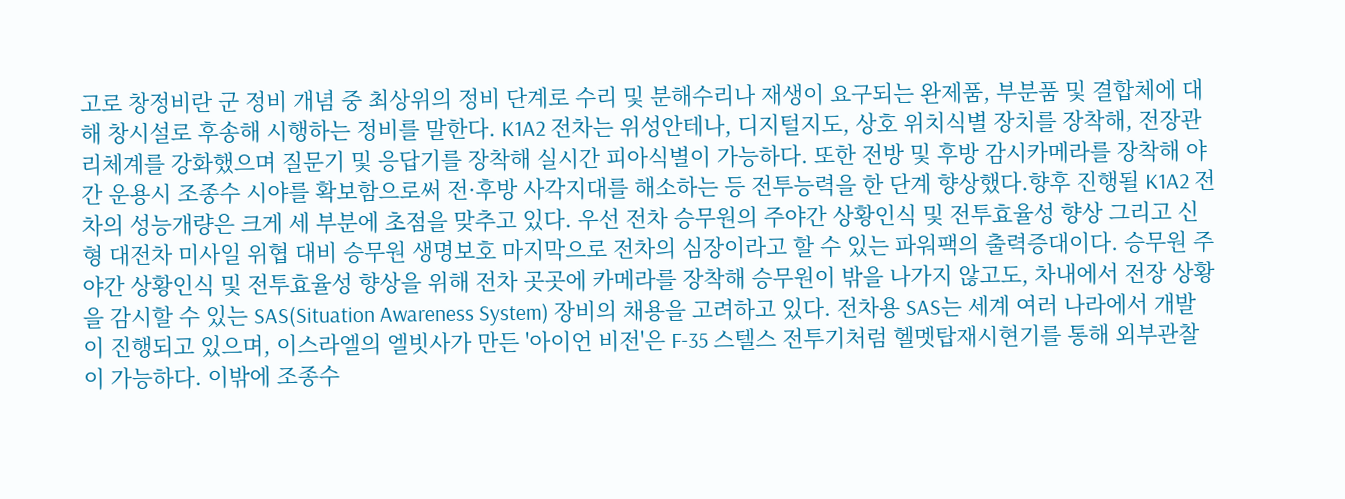고로 창정비란 군 정비 개념 중 최상위의 정비 단계로 수리 및 분해수리나 재생이 요구되는 완제품, 부분품 및 결합체에 대해 창시설로 후송해 시행하는 정비를 말한다. K1A2 전차는 위성안테나, 디지털지도, 상호 위치식별 장치를 장착해, 전장관리체계를 강화했으며 질문기 및 응답기를 장착해 실시간 피아식별이 가능하다. 또한 전방 및 후방 감시카메라를 장착해 야간 운용시 조종수 시야를 확보함으로써 전·후방 사각지대를 해소하는 등 전투능력을 한 단계 향상했다.향후 진행될 K1A2 전차의 성능개량은 크게 세 부분에 초점을 맞추고 있다. 우선 전차 승무원의 주야간 상황인식 및 전투효율성 향상 그리고 신형 대전차 미사일 위협 대비 승무원 생명보호 마지막으로 전차의 심장이라고 할 수 있는 파워팩의 출력증대이다. 승무원 주야간 상황인식 및 전투효율성 향상을 위해 전차 곳곳에 카메라를 장착해 승무원이 밖을 나가지 않고도, 차내에서 전장 상황을 감시할 수 있는 SAS(Situation Awareness System) 장비의 채용을 고려하고 있다. 전차용 SAS는 세계 여러 나라에서 개발이 진행되고 있으며, 이스라엘의 엘빗사가 만든 '아이언 비전'은 F-35 스텔스 전투기처럼 헬멧탑재시현기를 통해 외부관찰이 가능하다. 이밖에 조종수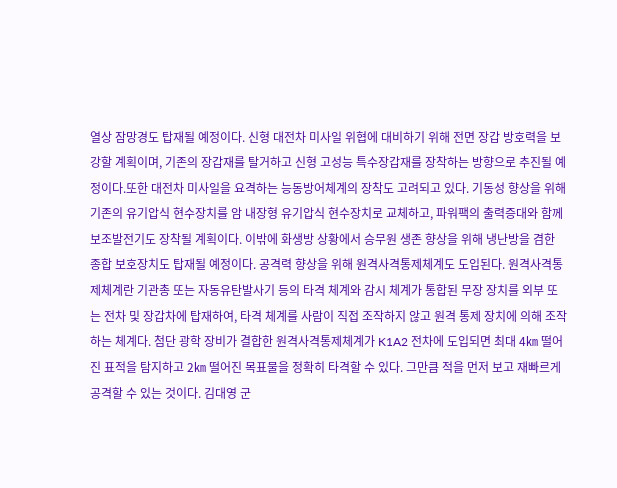열상 잠망경도 탑재될 예정이다. 신형 대전차 미사일 위협에 대비하기 위해 전면 장갑 방호력을 보강할 계획이며, 기존의 장갑재를 탈거하고 신형 고성능 특수장갑재를 장착하는 방향으로 추진될 예정이다.또한 대전차 미사일을 요격하는 능동방어체계의 장착도 고려되고 있다. 기동성 향상을 위해 기존의 유기압식 현수장치를 암 내장형 유기압식 현수장치로 교체하고, 파워팩의 출력증대와 함께 보조발전기도 장착될 계획이다. 이밖에 화생방 상황에서 승무원 생존 향상을 위해 냉난방을 겸한 종합 보호장치도 탑재될 예정이다. 공격력 향상을 위해 원격사격통제체계도 도입된다. 원격사격통제체계란 기관총 또는 자동유탄발사기 등의 타격 체계와 감시 체계가 통합된 무장 장치를 외부 또는 전차 및 장갑차에 탑재하여, 타격 체계를 사람이 직접 조작하지 않고 원격 통제 장치에 의해 조작하는 체계다. 첨단 광학 장비가 결합한 원격사격통제체계가 K1A2 전차에 도입되면 최대 4㎞ 떨어진 표적을 탐지하고 2㎞ 떨어진 목표물을 정확히 타격할 수 있다. 그만큼 적을 먼저 보고 재빠르게 공격할 수 있는 것이다. 김대영 군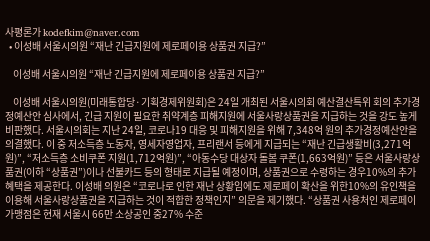사평론가 kodefkim@naver.com
  • 이성배 서울시의원 “재난 긴급지원에 제로페이용 상품권 지급?”

    이성배 서울시의원 “재난 긴급지원에 제로페이용 상품권 지급?”

    이성배 서울시의원(미래통합당·기획경제위원회)은 24일 개최된 서울시의회 예산결산특위 회의 추가경정예산안 심사에서, 긴급 지원이 필요한 취약계층 피해지원에 서울사랑상품권을 지급하는 것을 강도 높게 비판했다. 서울시의회는 지난 24일, 코로나19 대응 및 피해지원을 위해 7,348억 원의 추가경정예산안을 의결했다. 이 중 저소득층 노동자, 영세자영업자, 프리랜서 등에게 지급되는 “재난 긴급생활비(3,271억원)”, “저소득층 소비쿠폰 지원(1,712억원)”, “아동수당 대상자 돌봄 쿠폰(1,663억원)” 등은 서울사랑상품권(이하 “상품권”)이나 선불카드 등의 형태로 지급될 예정이며, 상품권으로 수령하는 경우10%의 추가혜택을 제공한다. 이성배 의원은 “코로나로 인한 재난 상황임에도 제로페이 확산을 위한10%의 유인책을 이용해 서울사랑상품권을 지급하는 것이 적합한 정책인지” 의문을 제기했다. “상품권 사용처인 제로페이 가맹점은 현재 서울시 66만 소상공인 중27% 수준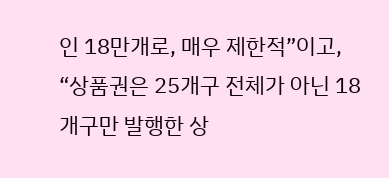인 18만개로, 매우 제한적”이고, “상품권은 25개구 전체가 아닌 18개구만 발행한 상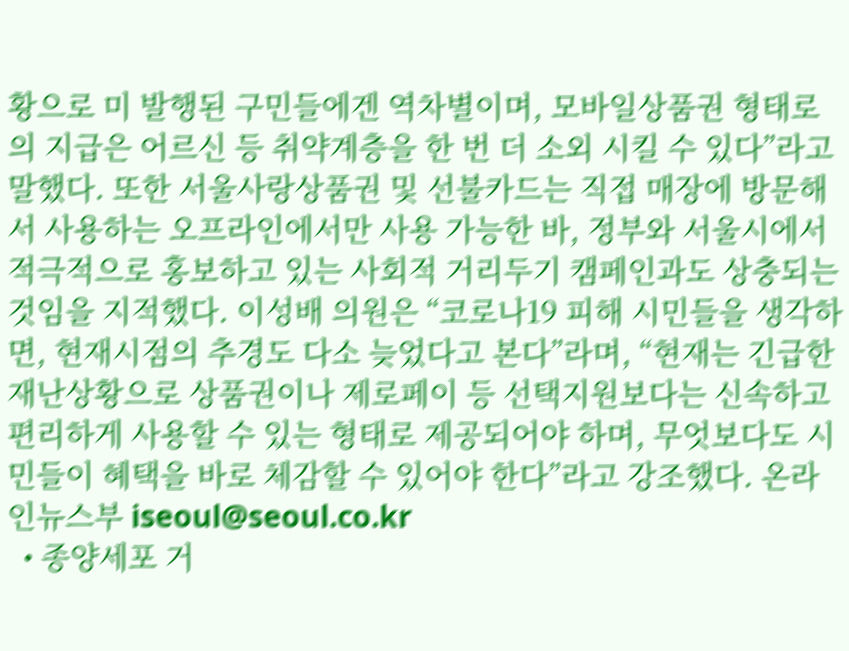황으로 미 발행된 구민들에겐 역차별이며, 모바일상품권 형태로의 지급은 어르신 등 취약계층을 한 번 더 소외 시킬 수 있다”라고 말했다. 또한 서울사랑상품권 및 선불카드는 직접 매장에 방문해서 사용하는 오프라인에서만 사용 가능한 바, 정부와 서울시에서 적극적으로 홍보하고 있는 사회적 거리두기 캠페인과도 상충되는 것임을 지적했다. 이성배 의원은 “코로나19 피해 시민들을 생각하면, 현재시점의 추경도 다소 늦었다고 본다”라며, “현재는 긴급한 재난상황으로 상품권이나 제로페이 등 선택지원보다는 신속하고 편리하게 사용할 수 있는 형태로 제공되어야 하며, 무엇보다도 시민들이 혜택을 바로 체감할 수 있어야 한다”라고 강조했다. 온라인뉴스부 iseoul@seoul.co.kr
  • 종양세포 거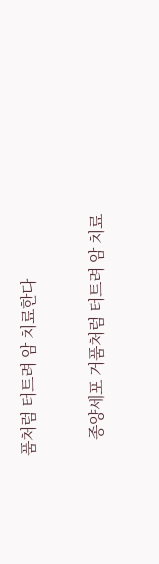품처럼 터트려 암 치료한다

    종양세포 거품처럼 터트려 암 치료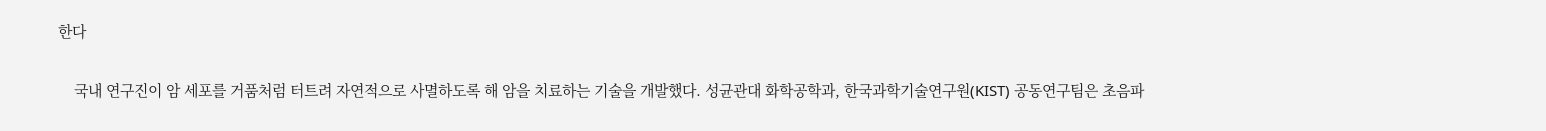한다

    국내 연구진이 암 세포를 거품처럼 터트려 자연적으로 사멸하도록 해 암을 치료하는 기술을 개발했다. 성균관대 화학공학과, 한국과학기술연구원(KIST) 공동연구팀은 초음파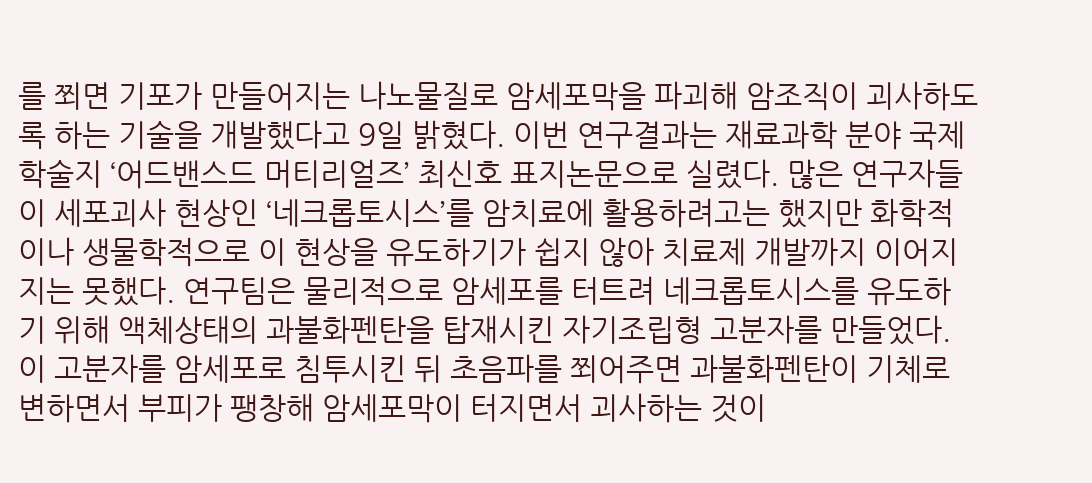를 쬐면 기포가 만들어지는 나노물질로 암세포막을 파괴해 암조직이 괴사하도록 하는 기술을 개발했다고 9일 밝혔다. 이번 연구결과는 재료과학 분야 국제학술지 ‘어드밴스드 머티리얼즈’ 최신호 표지논문으로 실렸다. 많은 연구자들이 세포괴사 현상인 ‘네크롭토시스’를 암치료에 활용하려고는 했지만 화학적이나 생물학적으로 이 현상을 유도하기가 쉽지 않아 치료제 개발까지 이어지지는 못했다. 연구팀은 물리적으로 암세포를 터트려 네크롭토시스를 유도하기 위해 액체상태의 과불화펜탄을 탑재시킨 자기조립형 고분자를 만들었다. 이 고분자를 암세포로 침투시킨 뒤 초음파를 쬐어주면 과불화펜탄이 기체로 변하면서 부피가 팽창해 암세포막이 터지면서 괴사하는 것이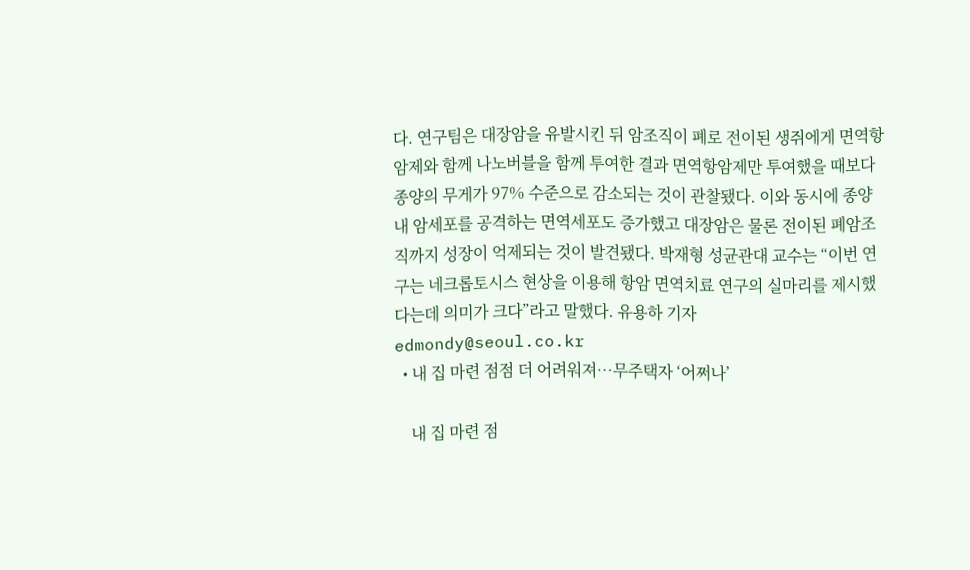다. 연구팀은 대장암을 유발시킨 뒤 암조직이 폐로 전이된 생쥐에게 면역항암제와 함께 나노버블을 함께 투여한 결과 면역항암제만 투여했을 때보다 종양의 무게가 97% 수준으로 감소되는 것이 관찰됐다. 이와 동시에 종양 내 암세포를 공격하는 면역세포도 증가했고 대장암은 물론 전이된 폐암조직까지 성장이 억제되는 것이 발견됐다. 박재형 성균관대 교수는 “이번 연구는 네크롭토시스 현상을 이용해 항암 면역치료 연구의 실마리를 제시했다는데 의미가 크다”라고 말했다. 유용하 기자 edmondy@seoul.co.kr
  • 내 집 마련 점점 더 어려워져…무주택자 ‘어쩌나’

    내 집 마련 점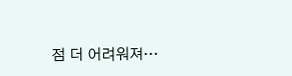점 더 어려워져…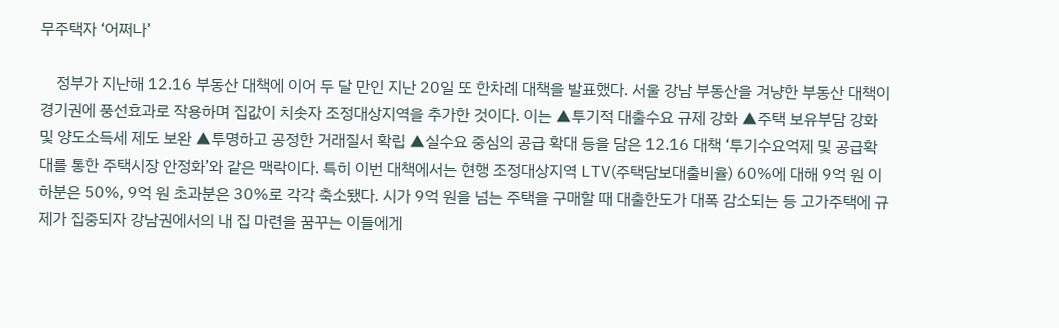무주택자 ‘어쩌나’

    정부가 지난해 12.16 부동산 대책에 이어 두 달 만인 지난 20일 또 한차례 대책을 발표했다. 서울 강남 부동산을 겨냥한 부동산 대책이 경기권에 풍선효과로 작용하며 집값이 치솟자 조정대상지역을 추가한 것이다. 이는 ▲투기적 대출수요 규제 강화 ▲주택 보유부담 강화 및 양도소득세 제도 보완 ▲투명하고 공정한 거래질서 확립 ▲실수요 중심의 공급 확대 등을 담은 12.16 대책 ‘투기수요억제 및 공급확대를 통한 주택시장 안정화’와 같은 맥락이다. 특히 이번 대책에서는 현행 조정대상지역 LTV(주택담보대출비율) 60%에 대해 9억 원 이하분은 50%, 9억 원 초과분은 30%로 각각 축소됐다. 시가 9억 원을 넘는 주택을 구매할 때 대출한도가 대폭 감소되는 등 고가주택에 규제가 집중되자 강남권에서의 내 집 마련을 꿈꾸는 이들에게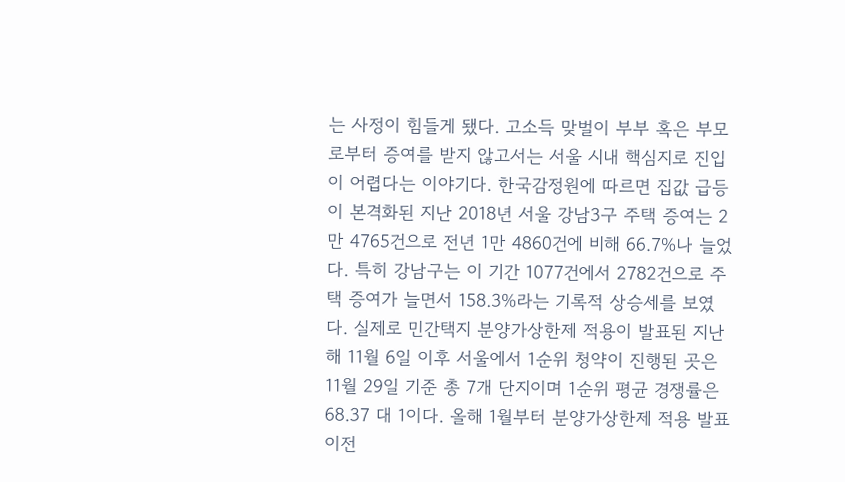는 사정이 힘들게 됐다. 고소득 맞벌이 부부 혹은 부모로부터 증여를 받지 않고서는 서울 시내 핵심지로 진입이 어렵다는 이야기다. 한국감정원에 따르면 집값 급등이 본격화된 지난 2018년 서울 강남3구 주택 증여는 2만 4765건으로 전년 1만 4860건에 비해 66.7%나 늘었다. 특히 강남구는 이 기간 1077건에서 2782건으로 주택 증여가 늘면서 158.3%라는 기록적 상승세를 보였다. 실제로 민간택지 분양가상한제 적용이 발표된 지난해 11월 6일 이후 서울에서 1순위 청약이 진행된 곳은 11월 29일 기준 총 7개 단지이며 1순위 평균 경쟁률은 68.37 대 1이다. 올해 1월부터 분양가상한제 적용 발표 이전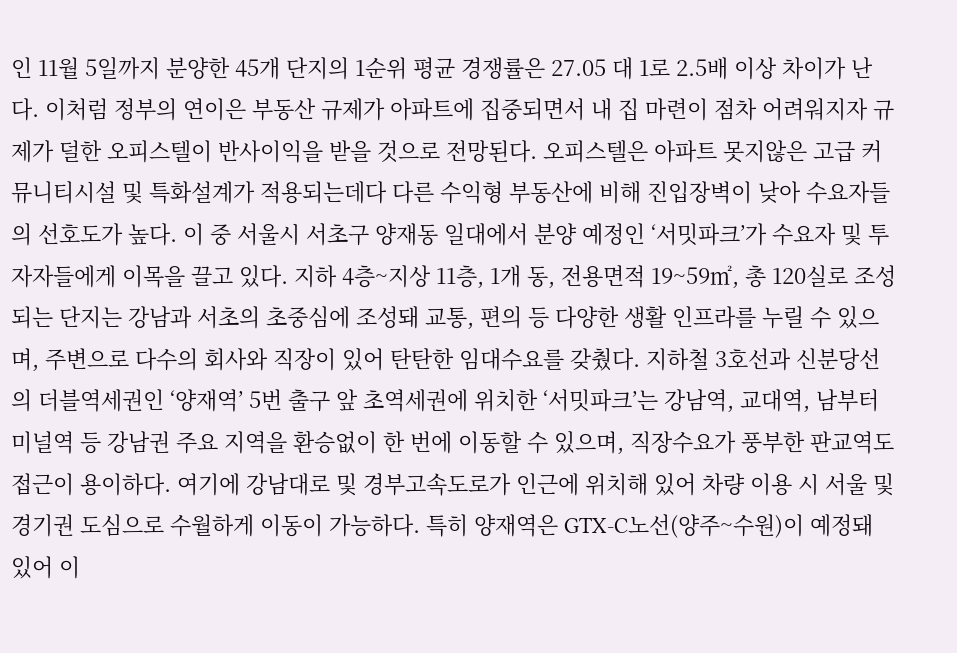인 11월 5일까지 분양한 45개 단지의 1순위 평균 경쟁률은 27.05 대 1로 2.5배 이상 차이가 난다. 이처럼 정부의 연이은 부동산 규제가 아파트에 집중되면서 내 집 마련이 점차 어려워지자 규제가 덜한 오피스텔이 반사이익을 받을 것으로 전망된다. 오피스텔은 아파트 못지않은 고급 커뮤니티시설 및 특화설계가 적용되는데다 다른 수익형 부동산에 비해 진입장벽이 낮아 수요자들의 선호도가 높다. 이 중 서울시 서초구 양재동 일대에서 분양 예정인 ‘서밋파크’가 수요자 및 투자자들에게 이목을 끌고 있다. 지하 4층~지상 11층, 1개 동, 전용면적 19~59㎡, 총 120실로 조성되는 단지는 강남과 서초의 초중심에 조성돼 교통, 편의 등 다양한 생활 인프라를 누릴 수 있으며, 주변으로 다수의 회사와 직장이 있어 탄탄한 임대수요를 갖췄다. 지하철 3호선과 신분당선의 더블역세권인 ‘양재역’ 5번 출구 앞 초역세권에 위치한 ‘서밋파크’는 강남역, 교대역, 남부터미널역 등 강남권 주요 지역을 환승없이 한 번에 이동할 수 있으며, 직장수요가 풍부한 판교역도 접근이 용이하다. 여기에 강남대로 및 경부고속도로가 인근에 위치해 있어 차량 이용 시 서울 및 경기권 도심으로 수월하게 이동이 가능하다. 특히 양재역은 GTX-C노선(양주~수원)이 예정돼 있어 이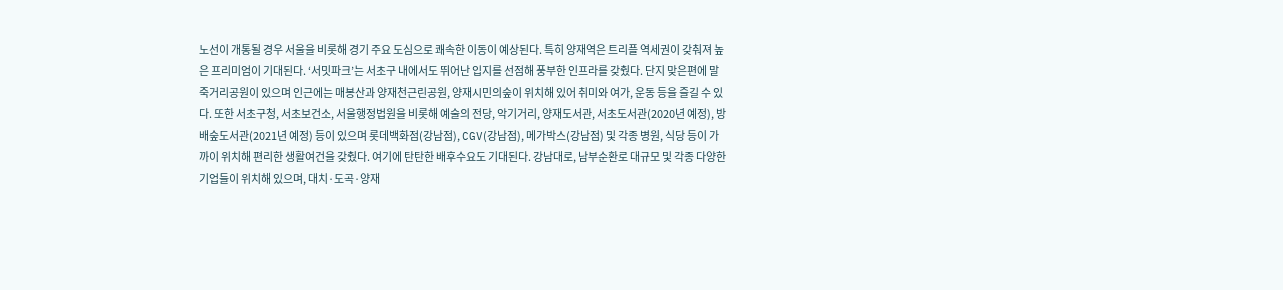노선이 개통될 경우 서울을 비롯해 경기 주요 도심으로 쾌속한 이동이 예상된다. 특히 양재역은 트리플 역세권이 갖춰져 높은 프리미엄이 기대된다. ‘서밋파크’는 서초구 내에서도 뛰어난 입지를 선점해 풍부한 인프라를 갖췄다. 단지 맞은편에 말죽거리공원이 있으며 인근에는 매봉산과 양재천근린공원, 양재시민의숲이 위치해 있어 취미와 여가, 운동 등을 즐길 수 있다. 또한 서초구청, 서초보건소, 서울행정법원을 비롯해 예술의 전당, 악기거리, 양재도서관, 서초도서관(2020년 예정), 방배숲도서관(2021년 예정) 등이 있으며 롯데백화점(강남점), CGV(강남점), 메가박스(강남점) 및 각종 병원, 식당 등이 가까이 위치해 편리한 생활여건을 갖췄다. 여기에 탄탄한 배후수요도 기대된다. 강남대로, 남부순환로 대규모 및 각종 다양한 기업들이 위치해 있으며, 대치·도곡·양재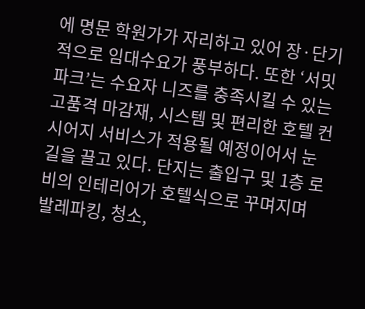에 명문 학원가가 자리하고 있어 장·단기적으로 임대수요가 풍부하다. 또한 ‘서밋파크’는 수요자 니즈를 충족시킬 수 있는 고품격 마감재, 시스템 및 편리한 호텔 컨시어지 서비스가 적용될 예정이어서 눈길을 끌고 있다. 단지는 출입구 및 1층 로비의 인테리어가 호텔식으로 꾸며지며 발레파킹, 청소,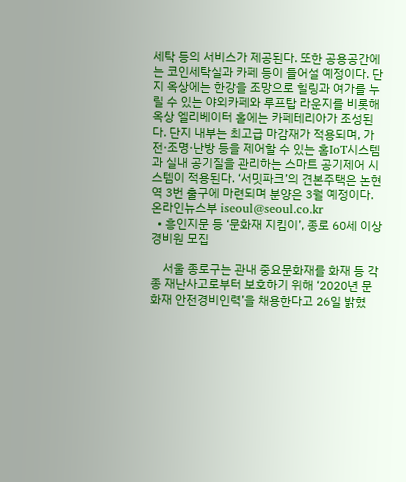세탁 등의 서비스가 제공된다. 또한 공용공간에는 코인세탁실과 카페 등이 들어설 예정이다. 단지 옥상에는 한강을 조망으로 힐링과 여가를 누릴 수 있는 야외카페와 루프탑 라운지를 비롯해 옥상 엘리베이터 홀에는 카페테리아가 조성된다. 단지 내부는 최고급 마감재가 적용되며, 가전·조명·난방 등을 제어할 수 있는 홈IoT시스템과 실내 공기질을 관리하는 스마트 공기제어 시스템이 적용된다. ‘서밋파크’의 견본주택은 논현역 3번 출구에 마련되며 분양은 3월 예정이다. 온라인뉴스부 iseoul@seoul.co.kr
  • 흥인지문 등 ‘문화재 지킴이’, 종로 60세 이상 경비원 모집

    서울 종로구는 관내 중요문화재를 화재 등 각종 재난사고로부터 보호하기 위해 ‘2020년 문화재 안전경비인력’을 채용한다고 26일 밝혔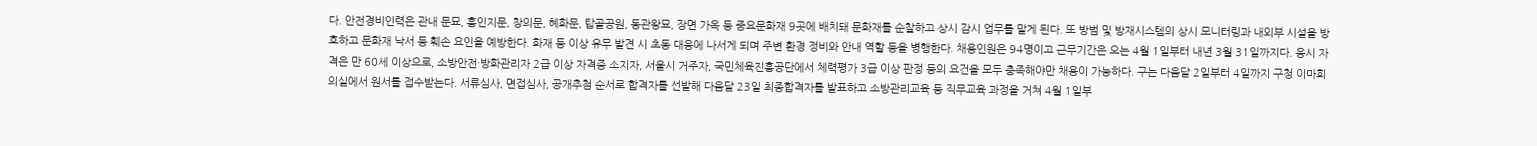다. 안전경비인력은 관내 문묘, 흥인지문, 창의문, 혜화문, 탑골공원, 동관왕묘, 장면 가옥 등 중요문화재 9곳에 배치돼 문화재를 순찰하고 상시 감시 업무를 맡게 된다. 또 방범 및 방재시스템의 상시 모니터링과 내외부 시설을 방호하고 문화재 낙서 등 훼손 요인을 예방한다. 화재 등 이상 유무 발견 시 초동 대응에 나서게 되며 주변 환경 정비와 안내 역할 등을 병행한다. 채용인원은 94명이고 근무기간은 오는 4월 1일부터 내년 3월 31일까지다. 응시 자격은 만 60세 이상으로, 소방안전·방화관리자 2급 이상 자격증 소지자, 서울시 거주자, 국민체육진흥공단에서 체력평가 3급 이상 판정 등의 요건을 모두 충족해야만 채용이 가능하다. 구는 다음달 2일부터 4일까지 구청 이마회의실에서 원서를 접수받는다. 서류심사, 면접심사, 공개추첨 순서로 합격자를 선발해 다음달 23일 최종합격자를 발표하고 소방관리교육 등 직무교육 과정을 거쳐 4월 1일부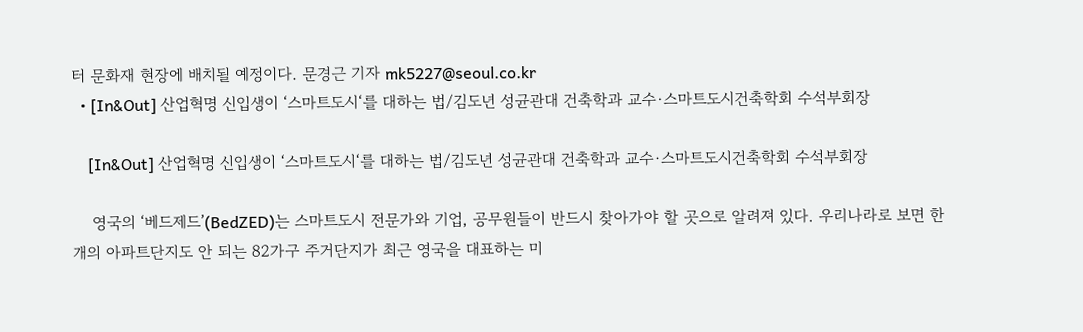터 문화재 현장에 배치될 예정이다. 문경근 기자 mk5227@seoul.co.kr
  • [In&Out] 산업혁명 신입생이 ‘스마트도시‘를 대하는 법/김도년 성균관대 건축학과 교수·스마트도시건축학회 수석부회장

    [In&Out] 산업혁명 신입생이 ‘스마트도시‘를 대하는 법/김도년 성균관대 건축학과 교수·스마트도시건축학회 수석부회장

    영국의 ‘베드제드’(BedZED)는 스마트도시 전문가와 기업, 공무원들이 반드시 찾아가야 할 곳으로 알려져 있다. 우리나라로 보면 한 개의 아파트단지도 안 되는 82가구 주거단지가 최근 영국을 대표하는 미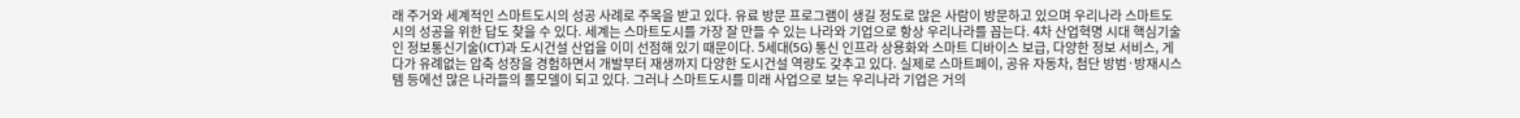래 주거와 세계적인 스마트도시의 성공 사례로 주목을 받고 있다. 유료 방문 프로그램이 생길 정도로 많은 사람이 방문하고 있으며 우리나라 스마트도시의 성공을 위한 답도 찾을 수 있다. 세계는 스마트도시를 가장 잘 만들 수 있는 나라와 기업으로 항상 우리나라를 꼽는다. 4차 산업혁명 시대 핵심기술인 정보통신기술(ICT)과 도시건설 산업을 이미 선점해 있기 때문이다. 5세대(5G) 통신 인프라 상용화와 스마트 디바이스 보급, 다양한 정보 서비스, 게다가 유례없는 압축 성장을 경험하면서 개발부터 재생까지 다양한 도시건설 역량도 갖추고 있다. 실제로 스마트페이, 공유 자동차, 첨단 방범·방재시스템 등에선 많은 나라들의 롤모델이 되고 있다. 그러나 스마트도시를 미래 사업으로 보는 우리나라 기업은 거의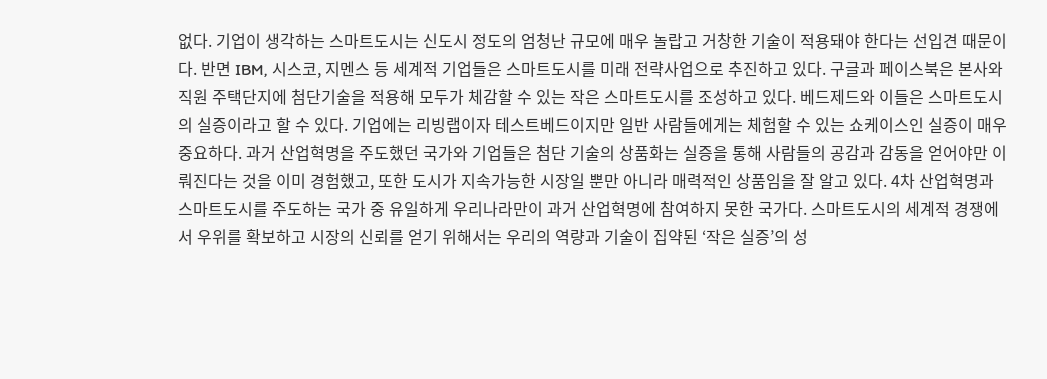없다. 기업이 생각하는 스마트도시는 신도시 정도의 엄청난 규모에 매우 놀랍고 거창한 기술이 적용돼야 한다는 선입견 때문이다. 반면 IBM, 시스코, 지멘스 등 세계적 기업들은 스마트도시를 미래 전략사업으로 추진하고 있다. 구글과 페이스북은 본사와 직원 주택단지에 첨단기술을 적용해 모두가 체감할 수 있는 작은 스마트도시를 조성하고 있다. 베드제드와 이들은 스마트도시의 실증이라고 할 수 있다. 기업에는 리빙랩이자 테스트베드이지만 일반 사람들에게는 체험할 수 있는 쇼케이스인 실증이 매우 중요하다. 과거 산업혁명을 주도했던 국가와 기업들은 첨단 기술의 상품화는 실증을 통해 사람들의 공감과 감동을 얻어야만 이뤄진다는 것을 이미 경험했고, 또한 도시가 지속가능한 시장일 뿐만 아니라 매력적인 상품임을 잘 알고 있다. 4차 산업혁명과 스마트도시를 주도하는 국가 중 유일하게 우리나라만이 과거 산업혁명에 참여하지 못한 국가다. 스마트도시의 세계적 경쟁에서 우위를 확보하고 시장의 신뢰를 얻기 위해서는 우리의 역량과 기술이 집약된 ‘작은 실증’의 성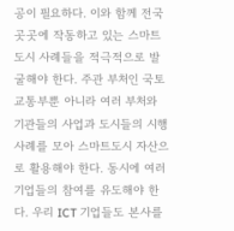공이 필요하다. 이와 함께 전국 곳곳에 작동하고 있는 스마트도시 사례들을 적극적으로 발굴해야 한다. 주관 부처인 국토교통부뿐 아니라 여러 부처와 기관들의 사업과 도시들의 시행 사례를 모아 스마트도시 자산으로 활용해야 한다. 동시에 여러 기업들의 참여를 유도해야 한다. 우리 ICT 기업들도 본사를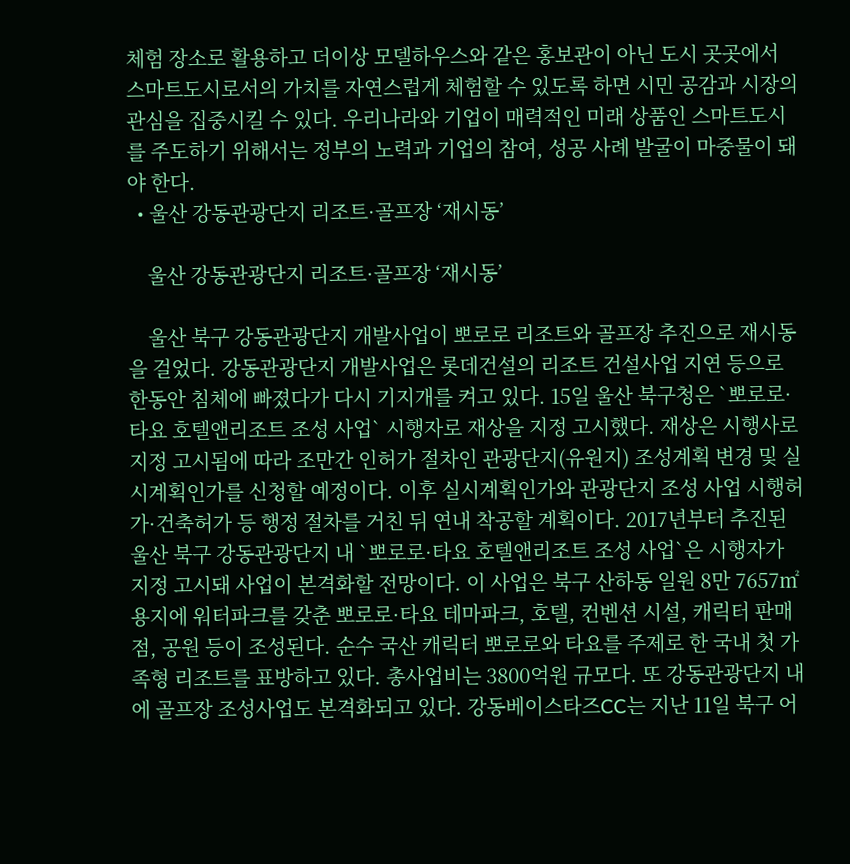체험 장소로 활용하고 더이상 모델하우스와 같은 홍보관이 아닌 도시 곳곳에서 스마트도시로서의 가치를 자연스럽게 체험할 수 있도록 하면 시민 공감과 시장의 관심을 집중시킬 수 있다. 우리나라와 기업이 매력적인 미래 상품인 스마트도시를 주도하기 위해서는 정부의 노력과 기업의 참여, 성공 사례 발굴이 마중물이 돼야 한다.
  • 울산 강동관광단지 리조트·골프장 ‘재시동’

    울산 강동관광단지 리조트·골프장 ‘재시동’

    울산 북구 강동관광단지 개발사업이 뽀로로 리조트와 골프장 추진으로 재시동을 걸었다. 강동관광단지 개발사업은 롯데건설의 리조트 건설사업 지연 등으로 한동안 침체에 빠졌다가 다시 기지개를 켜고 있다. 15일 울산 북구청은 `뽀로로·타요 호텔앤리조트 조성 사업` 시행자로 재상을 지정 고시했다. 재상은 시행사로 지정 고시됨에 따라 조만간 인허가 절차인 관광단지(유원지) 조성계획 변경 및 실시계획인가를 신청할 예정이다. 이후 실시계획인가와 관광단지 조성 사업 시행허가·건축허가 등 행정 절차를 거친 뒤 연내 착공할 계획이다. 2017년부터 추진된 울산 북구 강동관광단지 내 `뽀로로·타요 호텔앤리조트 조성 사업`은 시행자가 지정 고시돼 사업이 본격화할 전망이다. 이 사업은 북구 산하동 일원 8만 7657㎡ 용지에 워터파크를 갖춘 뽀로로·타요 테마파크, 호텔, 컨벤션 시설, 캐릭터 판매점, 공원 등이 조성된다. 순수 국산 캐릭터 뽀로로와 타요를 주제로 한 국내 첫 가족형 리조트를 표방하고 있다. 총사업비는 3800억원 규모다. 또 강동관광단지 내에 골프장 조성사업도 본격화되고 있다. 강동베이스타즈CC는 지난 11일 북구 어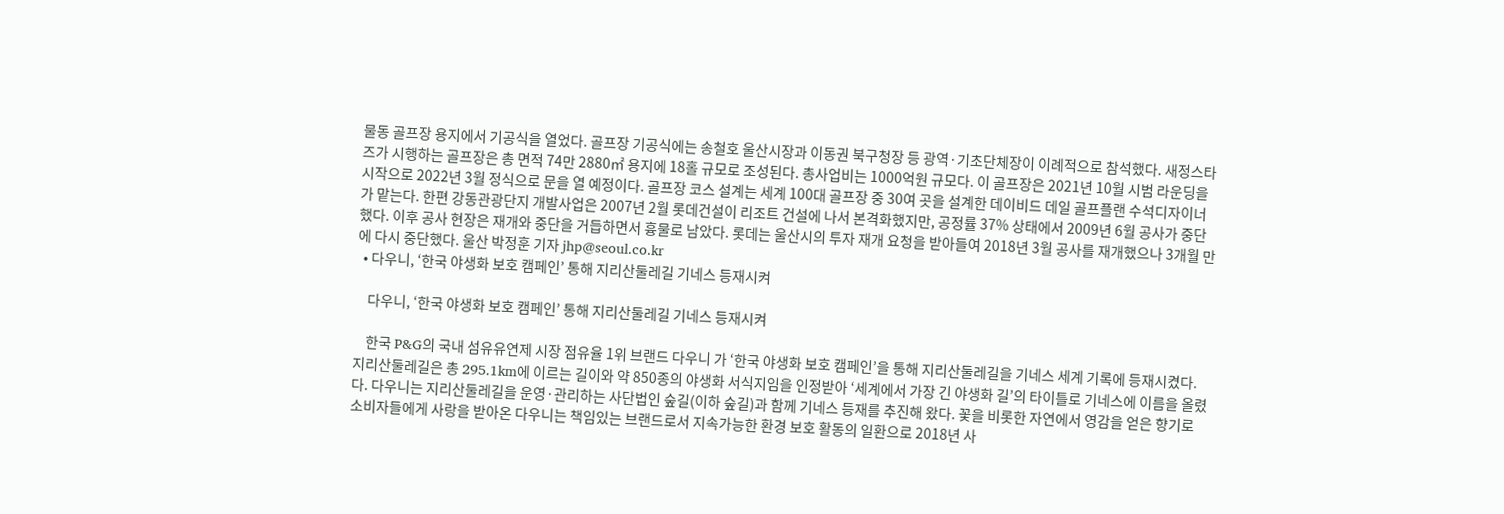물동 골프장 용지에서 기공식을 열었다. 골프장 기공식에는 송철호 울산시장과 이동권 북구청장 등 광역·기초단체장이 이례적으로 참석했다. 새정스타즈가 시행하는 골프장은 총 면적 74만 2880㎡ 용지에 18홀 규모로 조성된다. 총사업비는 1000억원 규모다. 이 골프장은 2021년 10월 시범 라운딩을 시작으로 2022년 3월 정식으로 문을 열 예정이다. 골프장 코스 설계는 세계 100대 골프장 중 30여 곳을 설계한 데이비드 데일 골프플랜 수석디자이너가 맡는다. 한편 강동관광단지 개발사업은 2007년 2월 롯데건설이 리조트 건설에 나서 본격화했지만, 공정률 37% 상태에서 2009년 6월 공사가 중단했다. 이후 공사 현장은 재개와 중단을 거듭하면서 흉물로 남았다. 롯데는 울산시의 투자 재개 요청을 받아들여 2018년 3월 공사를 재개했으나 3개월 만에 다시 중단했다. 울산 박정훈 기자 jhp@seoul.co.kr
  • 다우니, ‘한국 야생화 보호 캠페인’ 통해 지리산둘레길 기네스 등재시켜

    다우니, ‘한국 야생화 보호 캠페인’ 통해 지리산둘레길 기네스 등재시켜

    한국 P&G의 국내 섬유유연제 시장 점유율 1위 브랜드 다우니 가 ‘한국 야생화 보호 캠페인’을 통해 지리산둘레길을 기네스 세계 기록에 등재시켰다. 지리산둘레길은 총 295.1km에 이르는 길이와 약 850종의 야생화 서식지임을 인정받아 ‘세계에서 가장 긴 야생화 길’의 타이틀로 기네스에 이름을 올렸다. 다우니는 지리산둘레길을 운영·관리하는 사단법인 숲길(이하 숲길)과 함께 기네스 등재를 추진해 왔다. 꽃을 비롯한 자연에서 영감을 얻은 향기로 소비자들에게 사랑을 받아온 다우니는 책임있는 브랜드로서 지속가능한 환경 보호 활동의 일환으로 2018년 사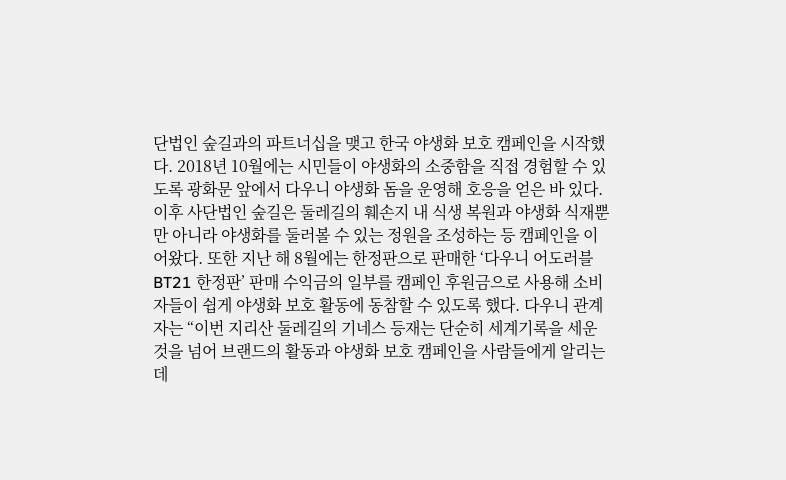단법인 숲길과의 파트너십을 맺고 한국 야생화 보호 캠페인을 시작했다. 2018년 10월에는 시민들이 야생화의 소중함을 직접 경험할 수 있도록 광화문 앞에서 다우니 야생화 돔을 운영해 호응을 얻은 바 있다. 이후 사단법인 숲길은 둘레길의 훼손지 내 식생 복원과 야생화 식재뿐만 아니라 야생화를 둘러볼 수 있는 정원을 조성하는 등 캠페인을 이어왔다. 또한 지난 해 8월에는 한정판으로 판매한 ‘다우니 어도러블 BT21 한정판’ 판매 수익금의 일부를 캠페인 후원금으로 사용해 소비자들이 쉽게 야생화 보호 활동에 동참할 수 있도록 했다. 다우니 관계자는 “이번 지리산 둘레길의 기네스 등재는 단순히 세계기록을 세운 것을 넘어 브랜드의 활동과 야생화 보호 캠페인을 사람들에게 알리는 데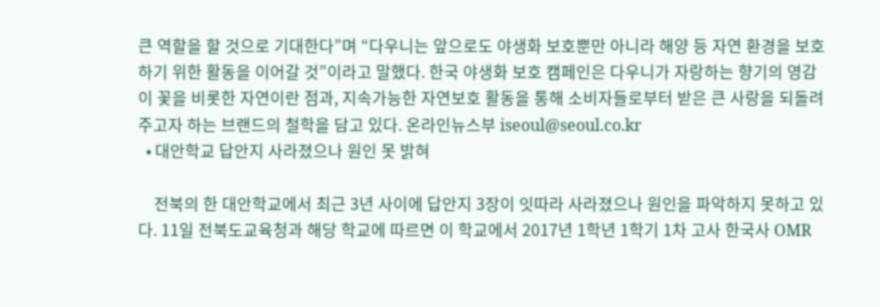큰 역할을 할 것으로 기대한다”며 “다우니는 앞으로도 야생화 보호뿐만 아니라 해양 등 자연 환경을 보호하기 위한 활동을 이어갈 것”이라고 말했다. 한국 야생화 보호 캠페인은 다우니가 자랑하는 향기의 영감이 꽃을 비롯한 자연이란 점과, 지속가능한 자연보호 활동을 통해 소비자들로부터 받은 큰 사랑을 되돌려주고자 하는 브랜드의 철학을 담고 있다. 온라인뉴스부 iseoul@seoul.co.kr
  • 대안학교 답안지 사라졌으나 원인 못 밝혀

    전북의 한 대안학교에서 최근 3년 사이에 답안지 3장이 잇따라 사라졌으나 원인을 파악하지 못하고 있다. 11일 전북도교육청과 해당 학교에 따르면 이 학교에서 2017년 1학년 1학기 1차 고사 한국사 OMR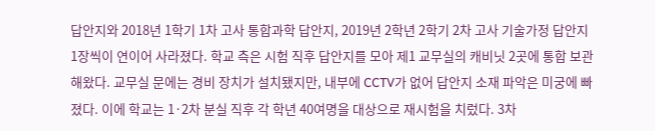답안지와 2018년 1학기 1차 고사 통합과학 답안지, 2019년 2학년 2학기 2차 고사 기술가정 답안지 1장씩이 연이어 사라졌다. 학교 측은 시험 직후 답안지를 모아 제1 교무실의 캐비닛 2곳에 통합 보관해왔다. 교무실 문에는 경비 장치가 설치됐지만, 내부에 CCTV가 없어 답안지 소재 파악은 미궁에 빠졌다. 이에 학교는 1·2차 분실 직후 각 학년 40여명을 대상으로 재시험을 치렀다. 3차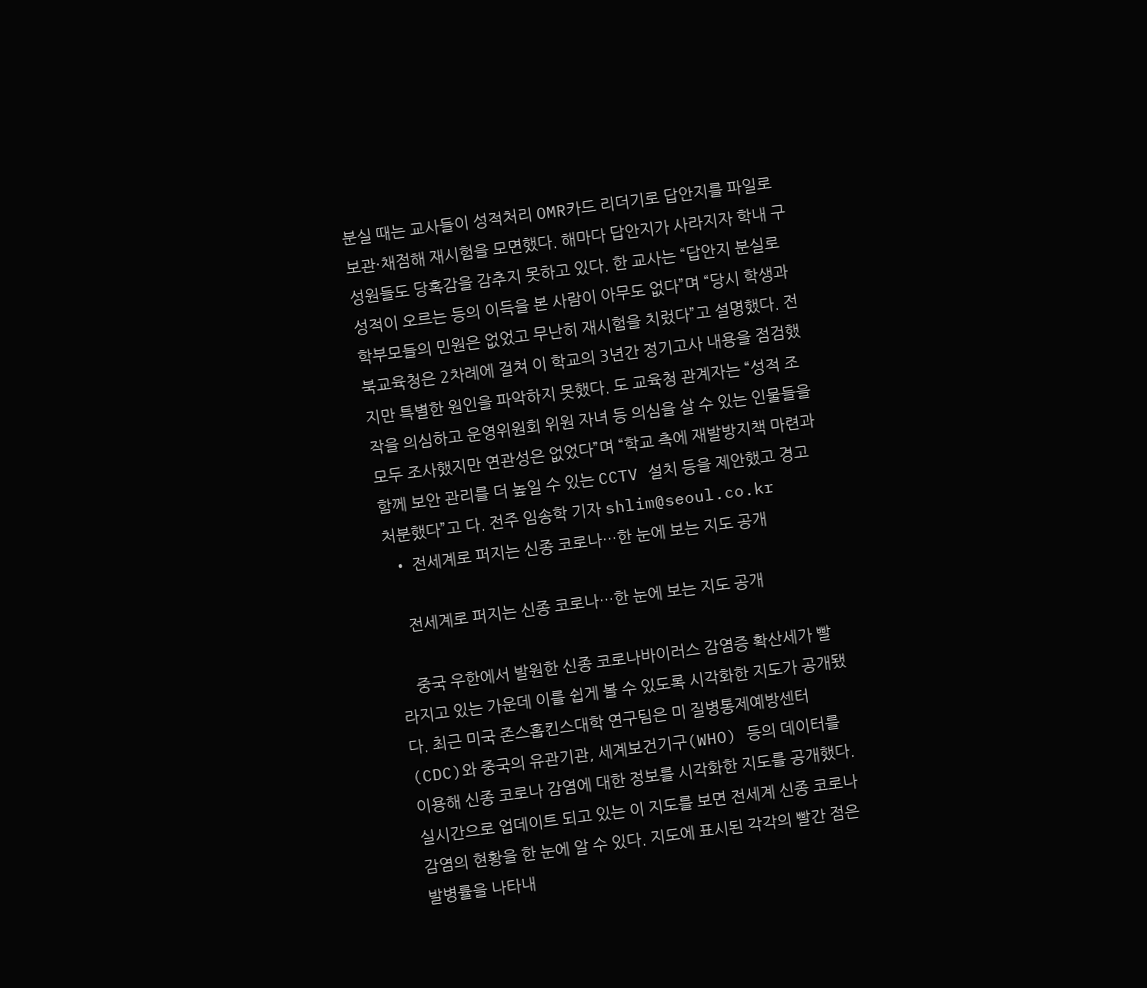분실 때는 교사들이 성적처리 OMR카드 리더기로 답안지를 파일로 보관·채점해 재시험을 모면했다. 해마다 답안지가 사라지자 학내 구성원들도 당혹감을 감추지 못하고 있다. 한 교사는 “답안지 분실로 성적이 오르는 등의 이득을 본 사람이 아무도 없다”며 “당시 학생과 학부모들의 민원은 없었고 무난히 재시험을 치렀다”고 설명했다. 전북교육청은 2차례에 걸쳐 이 학교의 3년간 정기고사 내용을 점검했지만 특별한 원인을 파악하지 못했다. 도 교육청 관계자는 “성적 조작을 의심하고 운영위원회 위원 자녀 등 의심을 살 수 있는 인물들을 모두 조사했지만 연관성은 없었다”며 “학교 측에 재발방지책 마련과 함께 보안 관리를 더 높일 수 있는 CCTV 설치 등을 제안했고 경고 처분했다”고 다. 전주 임송학 기자 shlim@seoul.co.kr
  • 전세계로 퍼지는 신종 코로나…한 눈에 보는 지도 공개

    전세계로 퍼지는 신종 코로나…한 눈에 보는 지도 공개

    중국 우한에서 발원한 신종 코로나바이러스 감염증 확산세가 빨라지고 있는 가운데 이를 쉽게 볼 수 있도록 시각화한 지도가 공개됐다. 최근 미국 존스홉킨스대학 연구팀은 미 질병통제예방센터(CDC)와 중국의 유관기관, 세계보건기구(WHO) 등의 데이터를 이용해 신종 코로나 감염에 대한 정보를 시각화한 지도를 공개했다.실시간으로 업데이트 되고 있는 이 지도를 보면 전세계 신종 코로나 감염의 현황을 한 눈에 알 수 있다. 지도에 표시된 각각의 빨간 점은 발병률을 나타내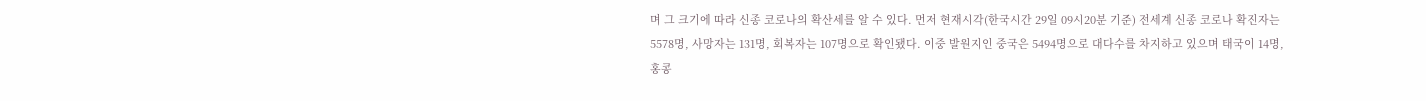며 그 크기에 따라 신종 코로나의 확산세를 알 수 있다. 먼저 현재시각(한국시간 29일 09시20분 기준) 전세계 신종 코로나 확진자는 5578명, 사망자는 131명, 회복자는 107명으로 확인됐다. 이중 발원지인 중국은 5494명으로 대다수를 차지하고 있으며 태국이 14명, 홍콩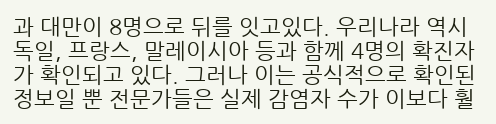과 대만이 8명으로 뒤를 잇고있다. 우리나라 역시 독일, 프랑스, 말레이시아 등과 함께 4명의 확진자가 확인되고 있다. 그러나 이는 공식적으로 확인된 정보일 뿐 전문가들은 실제 감염자 수가 이보다 훨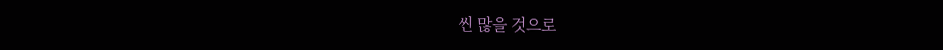씬 많을 것으로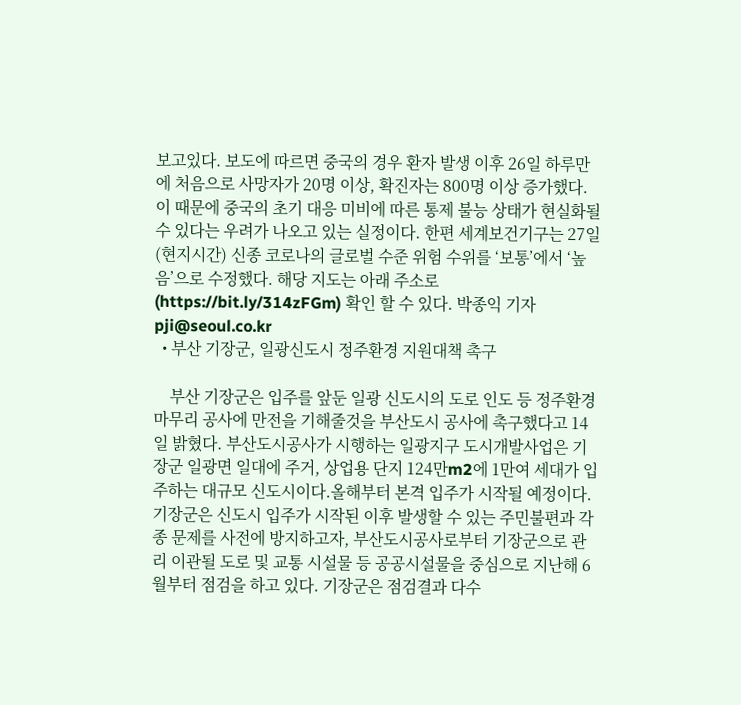보고있다. 보도에 따르면 중국의 경우 환자 발생 이후 26일 하루만에 처음으로 사망자가 20명 이상, 확진자는 800명 이상 증가했다. 이 때문에 중국의 초기 대응 미비에 따른 통제 불능 상태가 현실화될 수 있다는 우려가 나오고 있는 실정이다. 한편 세계보건기구는 27일(현지시간) 신종 코로나의 글로벌 수준 위험 수위를 ‘보통’에서 ‘높음’으로 수정했다. 해당 지도는 아래 주소로(https://bit.ly/314zFGm) 확인 할 수 있다. 박종익 기자 pji@seoul.co.kr
  • 부산 기장군, 일광신도시 정주환경 지원대책 촉구

    부산 기장군은 입주를 앞둔 일광 신도시의 도로 인도 등 정주환경 마무리 공사에 만전을 기해줄것을 부산도시 공사에 촉구했다고 14일 밝혔다. 부산도시공사가 시행하는 일광지구 도시개발사업은 기장군 일광면 일대에 주거, 상업용 단지 124만m2에 1만여 세대가 입주하는 대규모 신도시이다.올해부터 본격 입주가 시작될 예정이다. 기장군은 신도시 입주가 시작된 이후 발생할 수 있는 주민불편과 각종 문제를 사전에 방지하고자, 부산도시공사로부터 기장군으로 관리 이관될 도로 및 교통 시설물 등 공공시설물을 중심으로 지난해 6월부터 점검을 하고 있다. 기장군은 점검결과 다수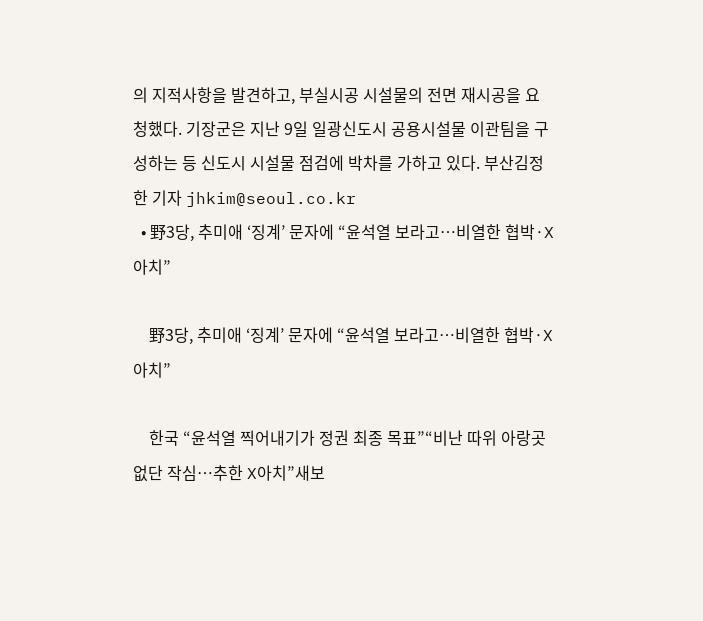의 지적사항을 발견하고, 부실시공 시설물의 전면 재시공을 요청했다. 기장군은 지난 9일 일광신도시 공용시설물 이관팀을 구성하는 등 신도시 시설물 점검에 박차를 가하고 있다. 부산김정한 기자 jhkim@seoul.co.kr
  • 野3당, 추미애 ‘징계’ 문자에 “윤석열 보라고…비열한 협박·X아치”

    野3당, 추미애 ‘징계’ 문자에 “윤석열 보라고…비열한 협박·X아치”

    한국 “윤석열 찍어내기가 정권 최종 목표”“비난 따위 아랑곳없단 작심…추한 X아치”새보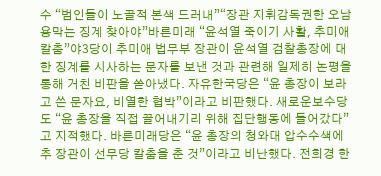수 “범인들이 노골적 본색 드러내”“장관 지휘감독권한 오남용막는 징계 찾아야”바른미래 “윤석열 죽이기 사활, 추미애 칼춤”야3당이 추미애 법무부 장관이 윤석열 검찰총장에 대한 징계를 시사하는 문자를 보낸 것과 관련해 일제히 논평을 통해 거친 비판을 쏟아냈다. 자유한국당은 “윤 총장이 보라고 쓴 문자요, 비열한 협박”이라고 비판했다. 새로운보수당도 “윤 총장을 직접 끌어내기리 위해 집단행동에 들어갔다”고 지적했다. 바른미래당은 “윤 총장의 청와대 압수수색에 추 장관이 선무당 칼춤을 춘 것”이라고 비난했다. 전희경 한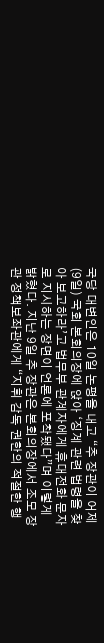국당 대변인은 10일 논평을 내고 “추 장관이 어제(9일) 국회 본회의장에 앉아 ‘징계 관련 법령을 찾아 보고하라’고 법무부 관계자에게 휴대전화 문자로 지시하는 장면이 언론에 포착됐다”며 이렇게 밝혔다. 지난 9일 추 장관은 본회의장에서 조모 장관 정책보좌관에게 “지휘 감독 권한의 적절한 행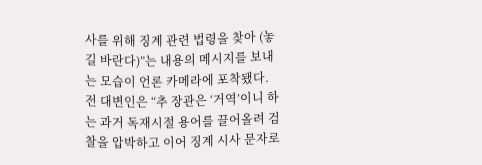사를 위해 징계 관련 법령을 찾아 (놓길 바란다)”는 내용의 메시지를 보내는 모습이 언론 카메라에 포착됐다. 전 대변인은 “추 장관은 ‘거역’이니 하는 과거 독재시절 용어를 끌어올려 검찰을 압박하고 이어 징계 시사 문자로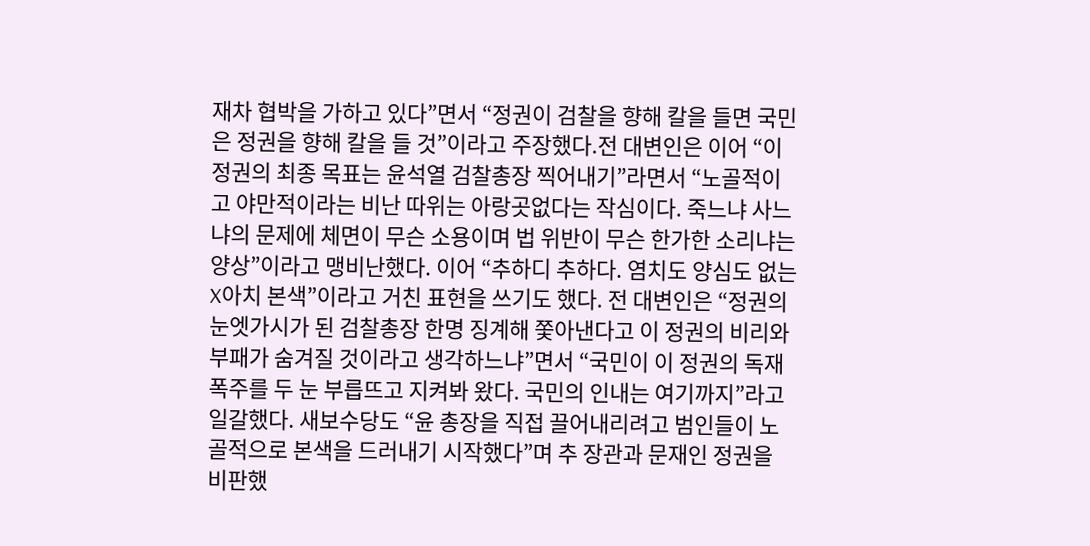재차 협박을 가하고 있다”면서 “정권이 검찰을 향해 칼을 들면 국민은 정권을 향해 칼을 들 것”이라고 주장했다.전 대변인은 이어 “이 정권의 최종 목표는 윤석열 검찰총장 찍어내기”라면서 “노골적이고 야만적이라는 비난 따위는 아랑곳없다는 작심이다. 죽느냐 사느냐의 문제에 체면이 무슨 소용이며 법 위반이 무슨 한가한 소리냐는 양상”이라고 맹비난했다. 이어 “추하디 추하다. 염치도 양심도 없는 X아치 본색”이라고 거친 표현을 쓰기도 했다. 전 대변인은 “정권의 눈엣가시가 된 검찰총장 한명 징계해 쫓아낸다고 이 정권의 비리와 부패가 숨겨질 것이라고 생각하느냐”면서 “국민이 이 정권의 독재 폭주를 두 눈 부릅뜨고 지켜봐 왔다. 국민의 인내는 여기까지”라고 일갈했다. 새보수당도 “윤 총장을 직접 끌어내리려고 범인들이 노골적으로 본색을 드러내기 시작했다”며 추 장관과 문재인 정권을 비판했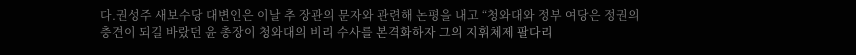다.권성주 새보수당 대변인은 이날 추 장관의 문자와 관련해 논평을 내고 “청와대와 정부 여당은 정권의 충견이 되길 바랐던 윤 총장이 청와대의 비리 수사를 본격화하자 그의 지휘체제 팔다리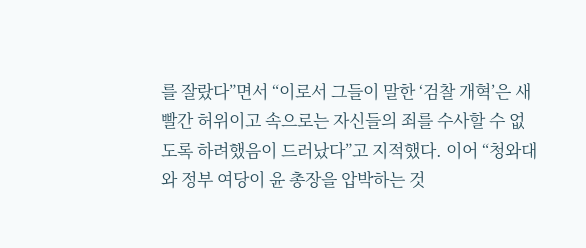를 잘랐다”면서 “이로서 그들이 말한 ‘검찰 개혁’은 새빨간 허위이고 속으로는 자신들의 죄를 수사할 수 없도록 하려했음이 드러났다”고 지적했다. 이어 “청와대와 정부 여당이 윤 총장을 압박하는 것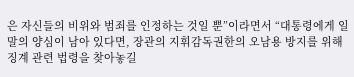은 자신들의 비위와 범죄를 인정하는 것일 뿐”이라면서 “대통령에게 일말의 양심이 남아 있다면, 장관의 지휘감독권한의 오남용 방지를 위해 징계 관련 법령을 찾아놓길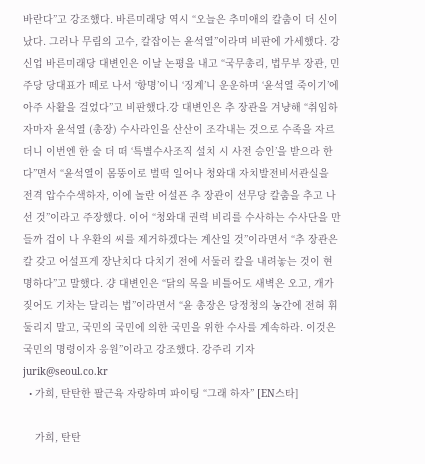바란다”고 강조했다. 바른미래당 역시 “오늘은 추미애의 칼춤이 더 신이 났다. 그러나 무림의 고수, 칼잡이는 윤석열”이라며 비판에 가세했다. 강신업 바른미래당 대변인은 이날 논평을 내고 “국무총리, 법무부 장관, 민주당 당대표가 떼로 나서 ‘항명’이니 ‘징계’니 운운하며 ‘윤석열 죽이기’에 아주 사활을 걸었다”고 비판했다.강 대변인은 추 장관을 겨냥해 “취임하자마자 윤석열 (총장) 수사라인을 산산이 조각내는 것으로 수족을 자르더니 이번엔 한 술 더 떠 ‘특별수사조직 설치 시 사전 승인’을 받으라 한다”면서 “윤석열이 몸뚱이로 벌떡 일어나 청와대 자치발전비서관실을 전격 압수수색하자, 이에 놀란 어설픈 추 장관이 선무당 칼춤을 추고 나선 것”이라고 주장했다. 이어 “청와대 권력 비리를 수사하는 수사단을 만들까 겁이 나 우환의 씨를 제거하겠다는 계산일 것”이라면서 “추 장관은 칼 갖고 어설프게 장난치다 다치기 전에 서둘러 칼을 내려놓는 것이 현명하다”고 말했다. 걍 대변인은 “닭의 목을 비틀어도 새벽은 오고, 개가 짖어도 기차는 달리는 법”이라면서 “윤 총장은 당정청의 농간에 전혀 휘둘리지 말고, 국민의 국민에 의한 국민을 위한 수사를 계속하라. 이것은 국민의 명령이자 응원”이라고 강조했다. 강주리 기자 jurik@seoul.co.kr
  • 가희, 탄탄한 팔근육 자랑하며 파이팅 “그래 하자” [EN스타]

    가희, 탄탄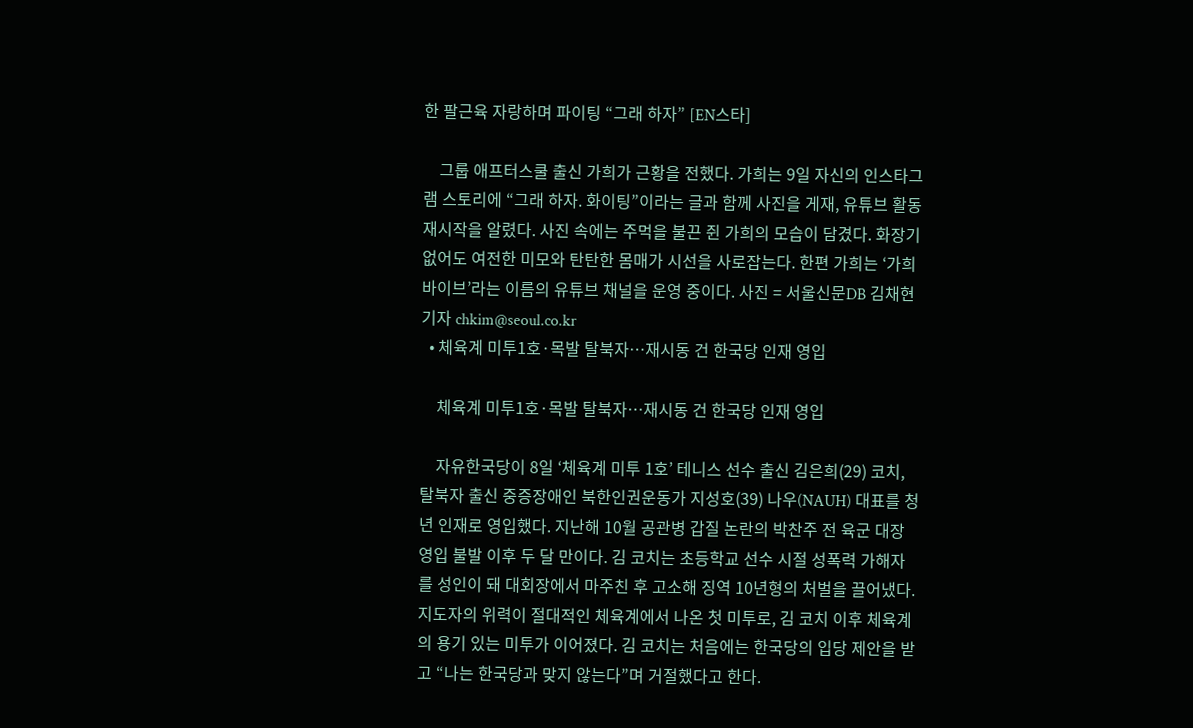한 팔근육 자랑하며 파이팅 “그래 하자” [EN스타]

    그룹 애프터스쿨 출신 가희가 근황을 전했다. 가희는 9일 자신의 인스타그램 스토리에 “그래 하자. 화이팅”이라는 글과 함께 사진을 게재, 유튜브 활동 재시작을 알렸다. 사진 속에는 주먹을 불끈 쥔 가희의 모습이 담겼다. 화장기 없어도 여전한 미모와 탄탄한 몸매가 시선을 사로잡는다. 한편 가희는 ‘가희 바이브’라는 이름의 유튜브 채널을 운영 중이다. 사진 = 서울신문DB 김채현 기자 chkim@seoul.co.kr
  • 체육계 미투1호·목발 탈북자…재시동 건 한국당 인재 영입

    체육계 미투1호·목발 탈북자…재시동 건 한국당 인재 영입

    자유한국당이 8일 ‘체육계 미투 1호’ 테니스 선수 출신 김은희(29) 코치, 탈북자 출신 중증장애인 북한인권운동가 지성호(39) 나우(NAUH) 대표를 청년 인재로 영입했다. 지난해 10월 공관병 갑질 논란의 박찬주 전 육군 대장 영입 불발 이후 두 달 만이다. 김 코치는 초등학교 선수 시절 성폭력 가해자를 성인이 돼 대회장에서 마주친 후 고소해 징역 10년형의 처벌을 끌어냈다. 지도자의 위력이 절대적인 체육계에서 나온 첫 미투로, 김 코치 이후 체육계의 용기 있는 미투가 이어졌다. 김 코치는 처음에는 한국당의 입당 제안을 받고 “나는 한국당과 맞지 않는다”며 거절했다고 한다.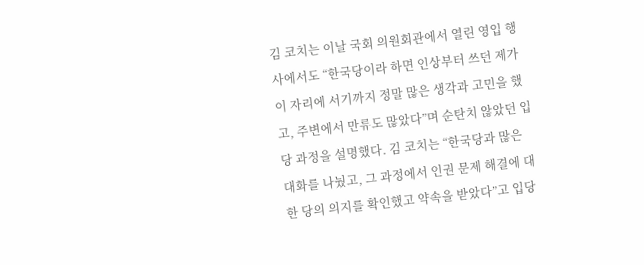김 코치는 이날 국회 의원회관에서 열린 영입 행사에서도 “한국당이라 하면 인상부터 쓰던 제가 이 자리에 서기까지 정말 많은 생각과 고민을 했고, 주변에서 만류도 많았다”며 순탄치 않았던 입당 과정을 설명했다. 김 코치는 “한국당과 많은 대화를 나눴고, 그 과정에서 인권 문제 해결에 대한 당의 의지를 확인했고 약속을 받았다”고 입당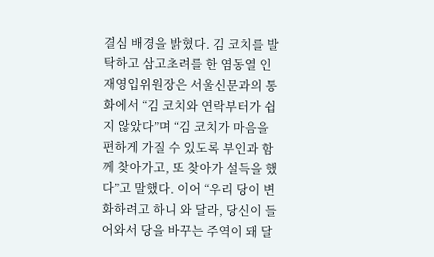결심 배경을 밝혔다. 김 코치를 발탁하고 삼고초려를 한 염동열 인재영입위원장은 서울신문과의 통화에서 “김 코치와 연락부터가 쉽지 않았다”며 “김 코치가 마음을 편하게 가질 수 있도록 부인과 함께 찾아가고, 또 찾아가 설득을 했다”고 말했다. 이어 “우리 당이 변화하려고 하니 와 달라, 당신이 들어와서 당을 바꾸는 주역이 돼 달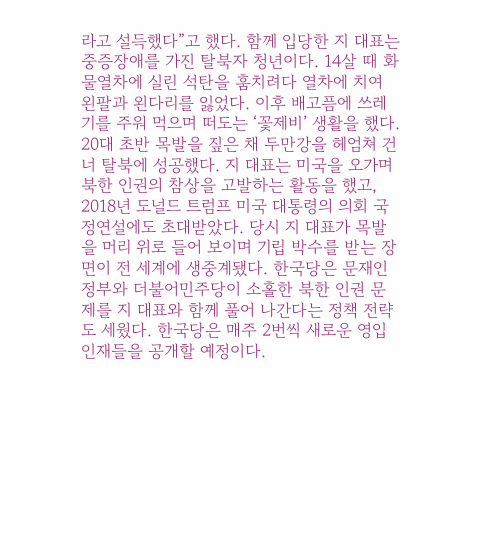라고 설득했다”고 했다. 함께 입당한 지 대표는 중증장애를 가진 탈북자 청년이다. 14살 때 화물열차에 실린 석탄을 훔치려다 열차에 치여 왼팔과 왼다리를 잃었다. 이후 배고픔에 쓰레기를 주워 먹으며 떠도는 ‘꽃제비’ 생활을 했다. 20대 초반 목발을 짚은 채 두만강을 헤엄쳐 건너 탈북에 성공했다. 지 대표는 미국을 오가며 북한 인권의 참상을 고발하는 활동을 했고, 2018년 도널드 트럼프 미국 대통령의 의회 국정연설에도 초대받았다. 당시 지 대표가 목발을 머리 위로 들어 보이며 기립 박수를 받는 장면이 전 세계에 생중계됐다. 한국당은 문재인 정부와 더불어민주당이 소홀한 북한 인권 문제를 지 대표와 함께 풀어 나간다는 정책 전략도 세웠다. 한국당은 매주 2번씩 새로운 영입 인재들을 공개할 예정이다.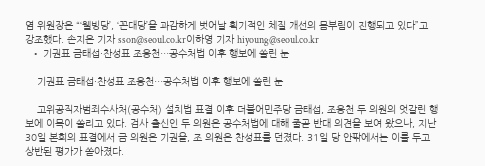염 위원장은 “‘웰빙당’, ‘꼰대당’을 과감하게 벗어날 획기적인 체질 개선의 몸부림이 진행되고 있다”고 강조했다. 손지은 기자 sson@seoul.co.kr이하영 기자 hiyoung@seoul.co.kr
  • 기권표 금태섭·찬성표 조응천…공수처법 이후 행보에 쏠린 눈

    기권표 금태섭·찬성표 조응천…공수처법 이후 행보에 쏠린 눈

    고위공직자범죄수사처(공수처) 설치법 표결 이후 더불어민주당 금태섭, 조응천 두 의원의 엇갈린 행보에 이목이 쏠리고 있다. 검사 출신인 두 의원은 공수처법에 대해 줄곧 반대 의견을 보여 왔으나, 지난 30일 본회의 표결에서 금 의원은 기권을, 조 의원은 찬성표를 던졌다. 31일 당 안팎에서는 이를 두고 상반된 평가가 쏟아졌다.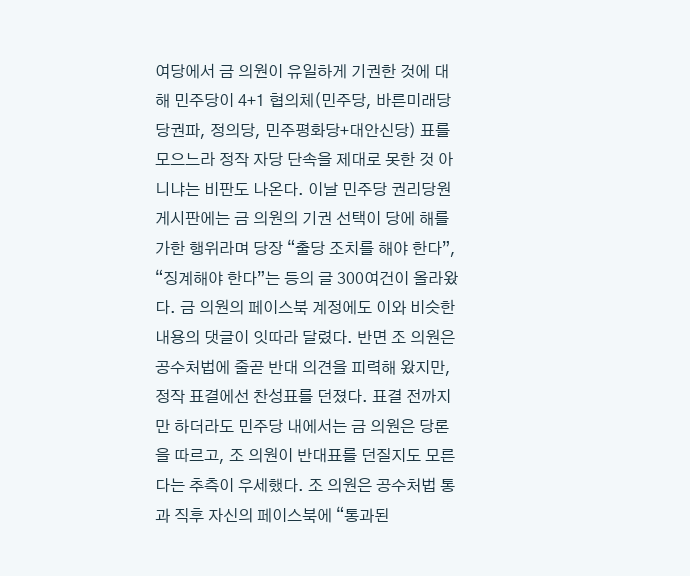여당에서 금 의원이 유일하게 기권한 것에 대해 민주당이 4+1 협의체(민주당, 바른미래당 당권파, 정의당, 민주평화당+대안신당) 표를 모으느라 정작 자당 단속을 제대로 못한 것 아니냐는 비판도 나온다. 이날 민주당 권리당원 게시판에는 금 의원의 기권 선택이 당에 해를 가한 행위라며 당장 “출당 조치를 해야 한다”, “징계해야 한다”는 등의 글 300여건이 올라왔다. 금 의원의 페이스북 계정에도 이와 비슷한 내용의 댓글이 잇따라 달렸다. 반면 조 의원은 공수처법에 줄곧 반대 의견을 피력해 왔지만, 정작 표결에선 찬성표를 던졌다. 표결 전까지만 하더라도 민주당 내에서는 금 의원은 당론을 따르고, 조 의원이 반대표를 던질지도 모른다는 추측이 우세했다. 조 의원은 공수처법 통과 직후 자신의 페이스북에 “통과된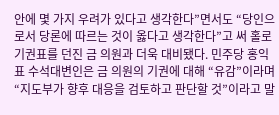안에 몇 가지 우려가 있다고 생각한다”면서도 “당인으로서 당론에 따르는 것이 옳다고 생각한다”고 써 홀로 기권표를 던진 금 의원과 더욱 대비됐다. 민주당 홍익표 수석대변인은 금 의원의 기권에 대해 “유감”이라며 “지도부가 향후 대응을 검토하고 판단할 것”이라고 말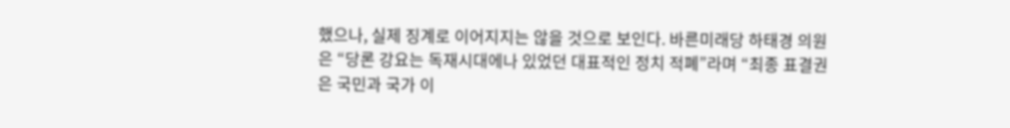했으나, 실제 징계로 이어지지는 않을 것으로 보인다. 바른미래당 하태경 의원은 “당론 강요는 독재시대에나 있었던 대표적인 정치 적폐”라며 “최종 표결권은 국민과 국가 이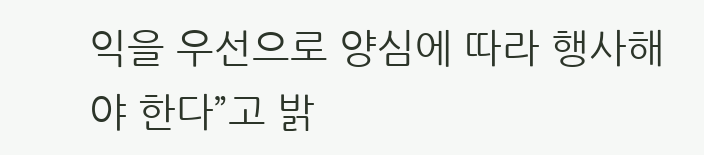익을 우선으로 양심에 따라 행사해야 한다”고 밝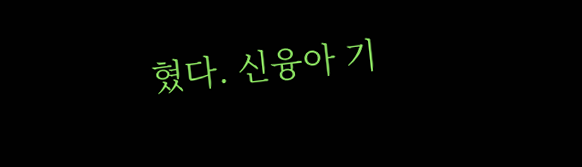혔다. 신융아 기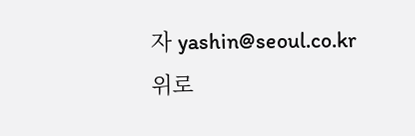자 yashin@seoul.co.kr
위로